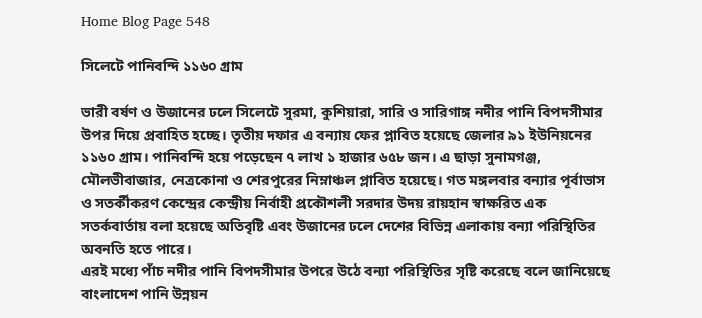Home Blog Page 548

সিলেটে পানিবন্দি ১১৬০ গ্রাম

ভারী বর্ষণ ও উজানের ঢলে সিলেটে সুরমা, কুশিয়ারা, সারি ও সারিগাঙ্গ নদীর পানি বিপদসীমার উপর দিয়ে প্রবাহিত হচ্ছে। তৃতীয় দফার এ বন্যায় ফের প্লাবিত হয়েছে জেলার ৯১ ইউনিয়নের ১১৬০ গ্রাম। পানিবন্দি হয়ে পড়েছেন ৭ লাখ ১ হাজার ৬৫৮ জন। এ ছাড়া সুনামগঞ্জ, মৌলভীবাজার, নেত্রকোনা ও শেরপুরের নিম্নাঞ্চল প্লাবিত হয়েছে। গত মঙ্গলবার বন্যার পূর্বাভাস ও সতর্কীকরণ কেন্দ্রের কেন্দ্রীয় নির্বাহী প্রকৌশলী সরদার উদয় রায়হান স্বাক্ষরিত এক সতর্কবার্তায় বলা হয়েছে অতিবৃষ্টি এবং উজানের ঢলে দেশের বিভিন্ন এলাকায় বন্যা পরিস্থিতির অবনতি হতে পারে।
এরই মধ্যে পাঁচ নদীর পানি বিপদসীমার উপরে উঠে বন্যা পরিস্থিতির সৃষ্টি করেছে বলে জানিয়েছে বাংলাদেশ পানি উন্নয়ন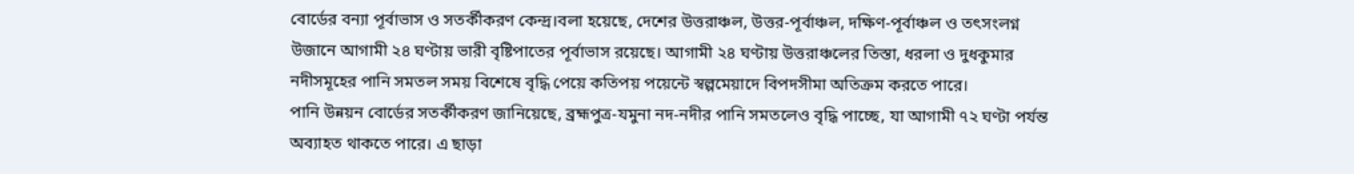বোর্ডের বন্যা পূর্বাভাস ও সতর্কীকরণ কেন্দ্র।বলা হয়েছে, দেশের উত্তরাঞ্চল, উত্তর-পূর্বাঞ্চল, দক্ষিণ-পূর্বাঞ্চল ও তৎসংলগ্ন উজানে আগামী ২৪ ঘণ্টায় ভারী বৃষ্টিপাতের পূর্বাভাস রয়েছে। আগামী ২৪ ঘণ্টায় উত্তরাঞ্চলের তিস্তা, ধরলা ও দুধকুমার নদীসমূহের পানি সমতল সময় বিশেষে বৃদ্ধি পেয়ে কতিপয় পয়েন্টে স্বল্পমেয়াদে বিপদসীমা অতিক্রম করতে পারে।
পানি উন্নয়ন বোর্ডের সতর্কীকরণ জানিয়েছে, ব্রহ্মপুত্র-যমুনা নদ-নদীর পানি সমতলেও বৃদ্ধি পাচ্ছে, যা আগামী ৭২ ঘণ্টা পর্যন্ত অব্যাহত থাকতে পারে। এ ছাড়া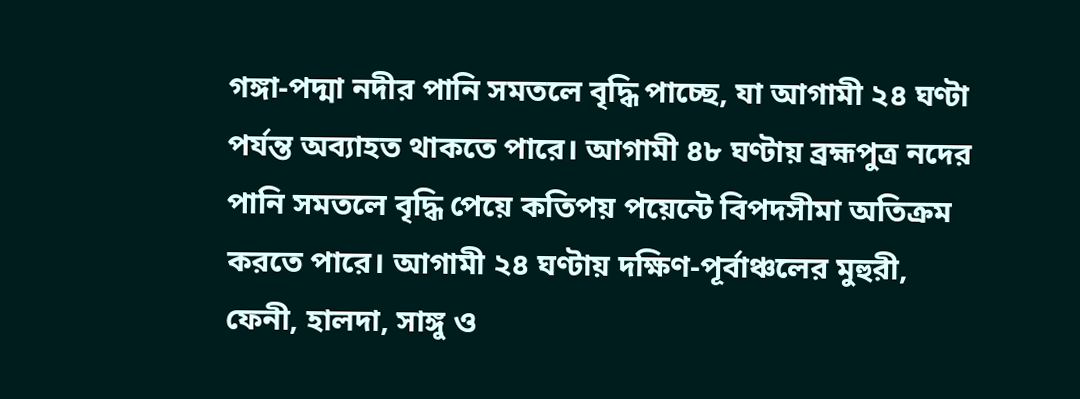গঙ্গা-পদ্মা নদীর পানি সমতলে বৃদ্ধি পাচ্ছে, যা আগামী ২৪ ঘণ্টা পর্যন্ত অব্যাহত থাকতে পারে। আগামী ৪৮ ঘণ্টায় ব্রহ্মপুত্র নদের পানি সমতলে বৃদ্ধি পেয়ে কতিপয় পয়েন্টে বিপদসীমা অতিক্রম করতে পারে। আগামী ২৪ ঘণ্টায় দক্ষিণ-পূর্বাঞ্চলের মুহুরী, ফেনী, হালদা, সাঙ্গু ও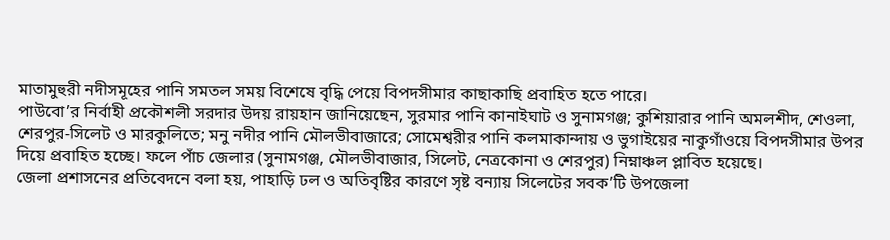মাতামুহুরী নদীসমূহের পানি সমতল সময় বিশেষে বৃদ্ধি পেয়ে বিপদসীমার কাছাকাছি প্রবাহিত হতে পারে।
পাউবো’র নির্বাহী প্রকৌশলী সরদার উদয় রায়হান জানিয়েছেন, সুরমার পানি কানাইঘাট ও সুনামগঞ্জ; কুশিয়ারার পানি অমলশীদ, শেওলা, শেরপুর-সিলেট ও মারকুলিতে; মনু নদীর পানি মৌলভীবাজারে; সোমেশ্বরীর পানি কলমাকান্দায় ও ভুগাইয়ের নাকুগাঁওয়ে বিপদসীমার উপর দিয়ে প্রবাহিত হচ্ছে। ফলে পাঁচ জেলার (সুনামগঞ্জ, মৌলভীবাজার, সিলেট, নেত্রকোনা ও শেরপুর) নিম্নাঞ্চল প্লাবিত হয়েছে।
জেলা প্রশাসনের প্রতিবেদনে বলা হয়, পাহাড়ি ঢল ও অতিবৃষ্টির কারণে সৃষ্ট বন্যায় সিলেটের সবক’টি উপজেলা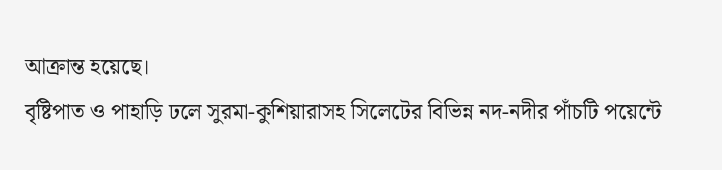আক্রান্ত হয়েছে।
বৃষ্টিপাত ও পাহাড়ি ঢলে সুরমা-কুশিয়ারাসহ সিলেটের বিভিন্ন নদ-নদীর পাঁচটি পয়েন্টে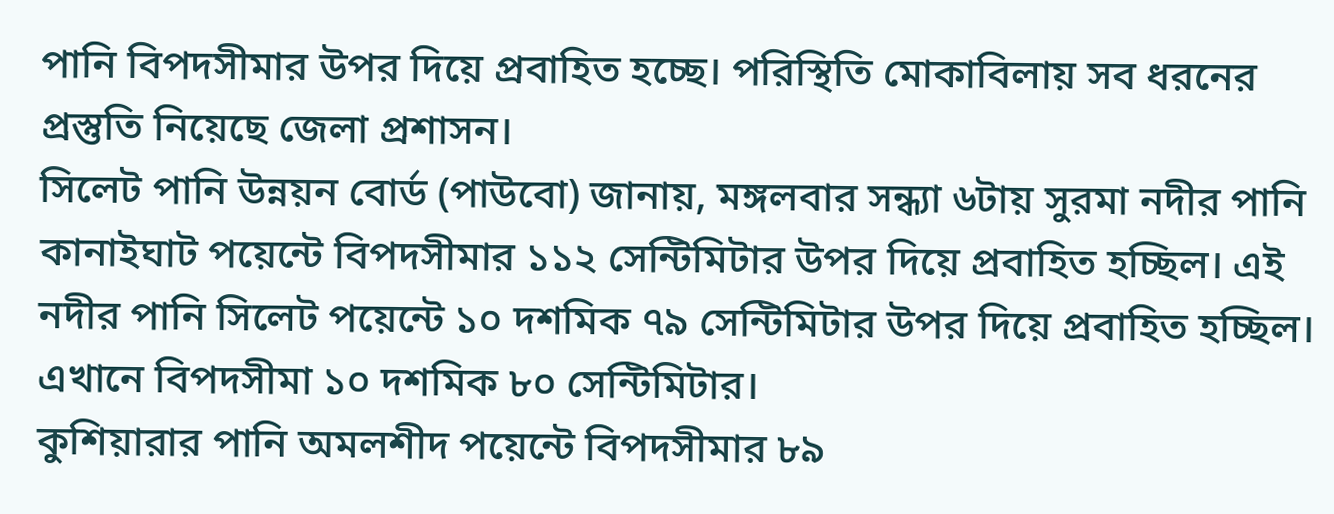পানি বিপদসীমার উপর দিয়ে প্রবাহিত হচ্ছে। পরিস্থিতি মোকাবিলায় সব ধরনের প্রস্তুতি নিয়েছে জেলা প্রশাসন।
সিলেট পানি উন্নয়ন বোর্ড (পাউবো) জানায়, মঙ্গলবার সন্ধ্যা ৬টায় সুরমা নদীর পানি কানাইঘাট পয়েন্টে বিপদসীমার ১১২ সেন্টিমিটার উপর দিয়ে প্রবাহিত হচ্ছিল। এই নদীর পানি সিলেট পয়েন্টে ১০ দশমিক ৭৯ সেন্টিমিটার উপর দিয়ে প্রবাহিত হচ্ছিল। এখানে বিপদসীমা ১০ দশমিক ৮০ সেন্টিমিটার।
কুশিয়ারার পানি অমলশীদ পয়েন্টে বিপদসীমার ৮৯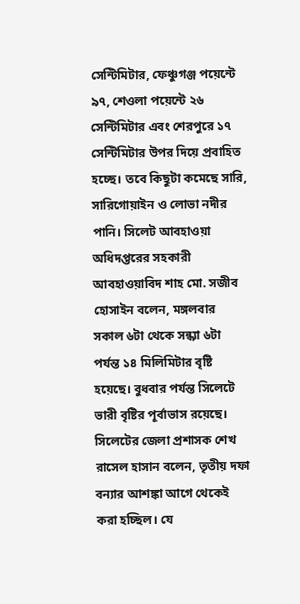সেন্টিমিটার, ফেঞ্চুগঞ্জ পয়েন্টে ৯৭, শেওলা পয়েন্টে ২৬ সেন্টিমিটার এবং শেরপুরে ১৭ সেন্টিমিটার উপর দিয়ে প্রবাহিত হচ্ছে। তবে কিছুটা কমেছে সারি, সারিগোয়াইন ও লোভা নদীর পানি। সিলেট আবহাওয়া অধিদপ্তরের সহকারী আবহাওয়াবিদ শাহ মো. সজীব হোসাইন বলেন, মঙ্গলবার সকাল ৬টা থেকে সন্ধ্যা ৬টা পর্যন্ত ১৪ মিলিমিটার বৃষ্টি হয়েছে। বুধবার পর্যন্ত সিলেটে ভারী বৃষ্টির পূর্বাভাস রয়েছে।
সিলেটের জেলা প্রশাসক শেখ রাসেল হাসান বলেন, তৃতীয় দফা বন্যার আশঙ্কা আগে থেকেই করা হচ্ছিল। যে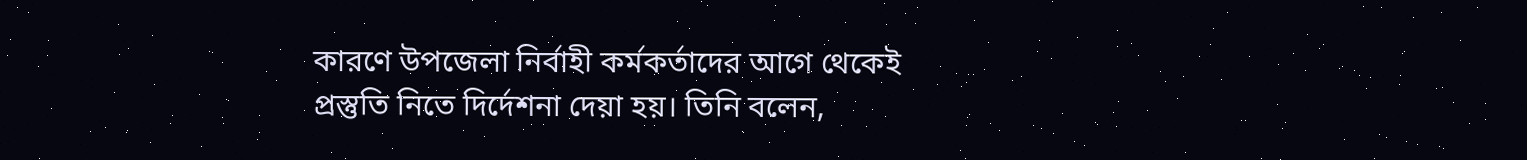কারণে উপজেলা নির্বাহী কর্মকর্তাদের আগে থেকেই প্রস্তুতি নিতে দির্দেশনা দেয়া হয়। তিনি বলেন,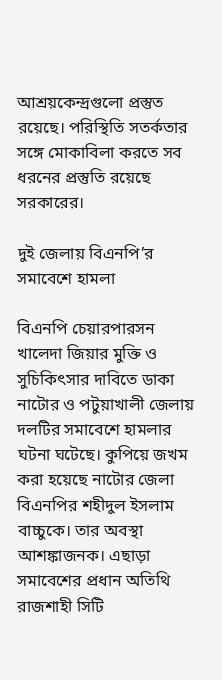আশ্রয়কেন্দ্রগুলো প্রস্তুত রয়েছে। পরিস্থিতি সতর্কতার সঙ্গে মোকাবিলা করতে সব ধরনের প্রস্তুতি রয়েছে সরকারের।

দুই জেলায় বিএনপি’র সমাবেশে হামলা

বিএনপি চেয়ারপারসন খালেদা জিয়ার মুক্তি ও সুচিকিৎসার দাবিতে ডাকা নাটোর ও পটুয়াখালী জেলায় দলটির সমাবেশে হামলার ঘটনা ঘটেছে। কুপিয়ে জখম করা হয়েছে নাটোর জেলা বিএনপির শহীদুল ইসলাম বাচ্চুকে। তার অবস্থা আশঙ্কাজনক। এছাড়া সমাবেশের প্রধান অতিথি রাজশাহী সিটি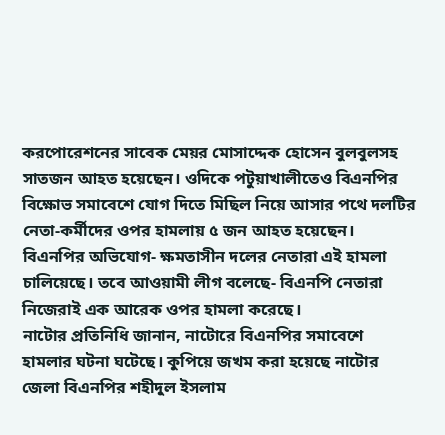করপোরেশনের সাবেক মেয়র মোসাদ্দেক হোসেন বুলবুলসহ সাতজন আহত হয়েছেন। ওদিকে পটুয়াখালীতেও বিএনপির বিক্ষোভ সমাবেশে যোগ দিতে মিছিল নিয়ে আসার পথে দলটির নেতা-কর্মীদের ওপর হামলায় ৫ জন আহত হয়েছেন। বিএনপির অভিযোগ- ক্ষমতাসীন দলের নেতারা এই হামলা চালিয়েছে। তবে আওয়ামী লীগ বলেছে- বিএনপি নেতারা নিজেরাই এক আরেক ওপর হামলা করেছে।
নাটোর প্রতিনিধি জানান, নাটোরে বিএনপির সমাবেশে হামলার ঘটনা ঘটেছে। কুপিয়ে জখম করা হয়েছে নাটোর জেলা বিএনপির শহীদুল ইসলাম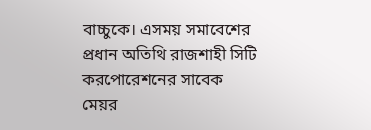বাচ্চুকে। এসময় সমাবেশের প্রধান অতিথি রাজশাহী সিটি করপোরেশনের সাবেক মেয়র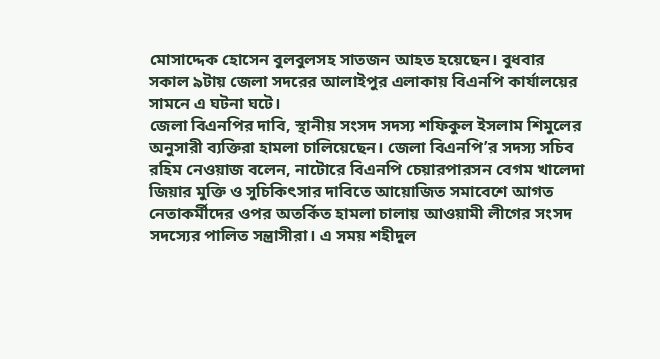মোসাদ্দেক হোসেন বুলবুলসহ সাতজন আহত হয়েছেন। বুধবার সকাল ৯টায় জেলা সদরের আলাইপুর এলাকায় বিএনপি কার্যালয়ের সামনে এ ঘটনা ঘটে।
জেলা বিএনপির দাবি, স্থানীয় সংসদ সদস্য শফিকুল ইসলাম শিমুলের অনুসারী ব্যক্তিরা হামলা চালিয়েছেন। জেলা বিএনপি’র সদস্য সচিব রহিম নেওয়াজ বলেন, নাটোরে বিএনপি চেয়ারপারসন বেগম খালেদা জিয়ার মুক্তি ও সুচিকিৎসার দাবিতে আয়োজিত সমাবেশে আগত নেতাকর্মীদের ওপর অতর্কিত হামলা চালায় আওয়ামী লীগের সংসদ সদস্যের পালিত সন্ত্রাসীরা। এ সময় শহীদুল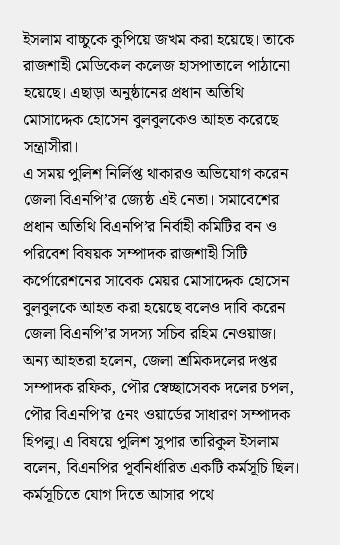ইসলাম বাচ্চুকে কুপিয়ে জখম করা হয়েছে। তাকে রাজশাহী মেডিকেল কলেজ হাসপাতালে পাঠানো হয়েছে। এছাড়া অনুষ্ঠানের প্রধান অতিথি মোসাদ্দেক হোসেন বুলবুলকেও আহত করেছে সন্ত্রাসীরা।
এ সময় পুলিশ নির্লিপ্ত থাকারও অভিযোগ করেন জেলা বিএনপি’র জ্যেষ্ঠ এই নেতা। সমাবেশের প্রধান অতিথি বিএনপি’র নির্বাহী কমিটির বন ও পরিবেশ বিষয়ক সম্পাদক রাজশাহী সিটি কর্পোরেশনের সাবেক মেয়র মোসাদ্দেক হোসেন বুলবুলকে আহত করা হয়েছে বলেও দাবি করেন জেলা বিএনপি’র সদস্য সচিব রহিম নেওয়াজ।
অন্য আহতরা হলেন, জেলা শ্রমিকদলের দপ্তর সম্পাদক রফিক, পৌর স্বেচ্ছাসেবক দলের চপল, পৌর বিএনপি’র ৫নং ওয়ার্ডের সাধারণ সম্পাদক হিপলু। এ বিষয়ে পুলিশ সুপার তারিকুল ইসলাম বলেন, বিএনপির পূর্বনির্ধারিত একটি কর্মসূচি ছিল। কর্মসূচিতে যোগ দিতে আসার পথে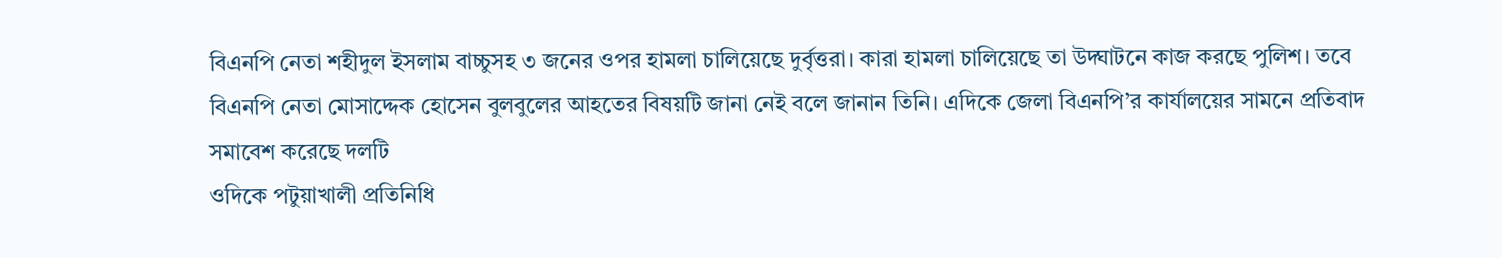বিএনপি নেতা শহীদুল ইসলাম বাচ্চুসহ ৩ জনের ওপর হামলা চালিয়েছে দুর্বৃত্তরা। কারা হামলা চালিয়েছে তা উদ্ঘাটনে কাজ করছে পুলিশ। তবে বিএনপি নেতা মোসাদ্দেক হোসেন বুলবুলের আহতের বিষয়টি জানা নেই বলে জানান তিনি। এদিকে জেলা বিএনপি’র কার্যালয়ের সামনে প্রতিবাদ সমাবেশ করেছে দলটি
ওদিকে পটুয়াখালী প্রতিনিধি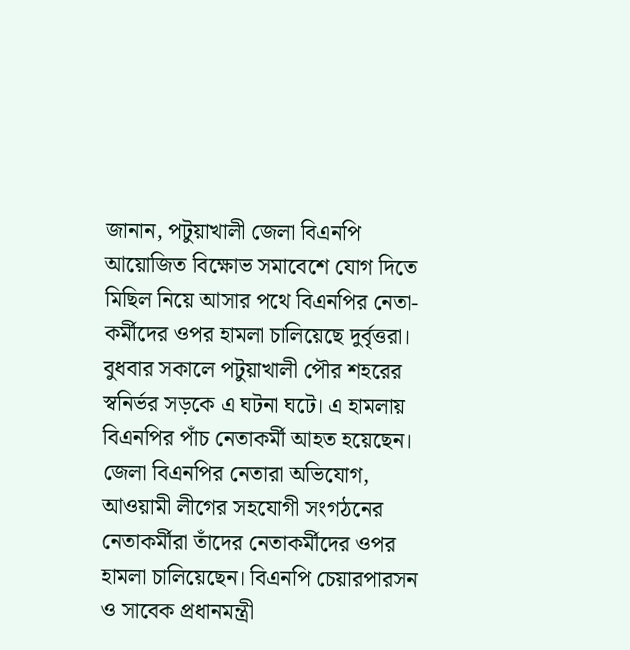জানান, পটুয়াখালী জেলা বিএনপি আয়োজিত বিক্ষোভ সমাবেশে যোগ দিতে মিছিল নিয়ে আসার পথে বিএনপির নেতা-কর্মীদের ওপর হামলা চালিয়েছে দুর্বৃত্তরা। বুধবার সকালে পটুয়াখালী পৌর শহরের স্বনির্ভর সড়কে এ ঘটনা ঘটে। এ হামলায় বিএনপির পাঁচ নেতাকর্মী আহত হয়েছেন। জেলা বিএনপির নেতারা অভিযোগ, আওয়ামী লীগের সহযোগী সংগঠনের নেতাকর্মীরা তাঁদের নেতাকর্মীদের ওপর হামলা চালিয়েছেন। বিএনপি চেয়ারপারসন ও সাবেক প্রধানমন্ত্রী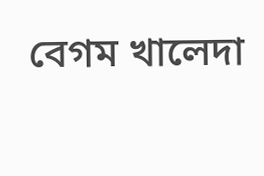বেগম খালেদা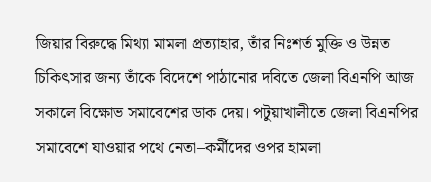জিয়ার বিরুদ্ধে মিথ্যা মামলা প্রত্যাহার, তাঁর নিঃশর্ত মুক্তি ও উন্নত চিকিৎসার জন্য তাঁকে বিদেশে পাঠানোর দবিতে জেলা বিএনপি আজ সকালে বিক্ষোভ সমাবেশের ডাক দেয়। পটুয়াখালীতে জেলা বিএনপির সমাবেশে যাওয়ার পথে নেতা–কর্মীদের ওপর হামলা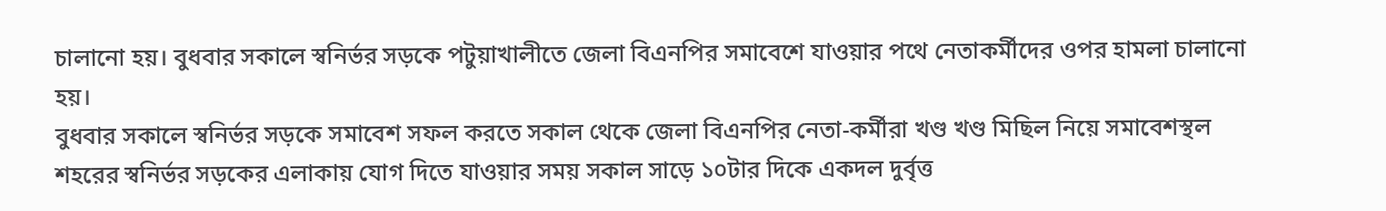চালানো হয়। বুধবার সকালে স্বনির্ভর সড়কে পটুয়াখালীতে জেলা বিএনপির সমাবেশে যাওয়ার পথে নেতাকর্মীদের ওপর হামলা চালানো হয়।
বুধবার সকালে স্বনির্ভর সড়কে সমাবেশ সফল করতে সকাল থেকে জেলা বিএনপির নেতা-কর্মীরা খণ্ড খণ্ড মিছিল নিয়ে সমাবেশস্থল শহরের স্বনির্ভর সড়কের এলাকায় যোগ দিতে যাওয়ার সময় সকাল সাড়ে ১০টার দিকে একদল দুর্বৃত্ত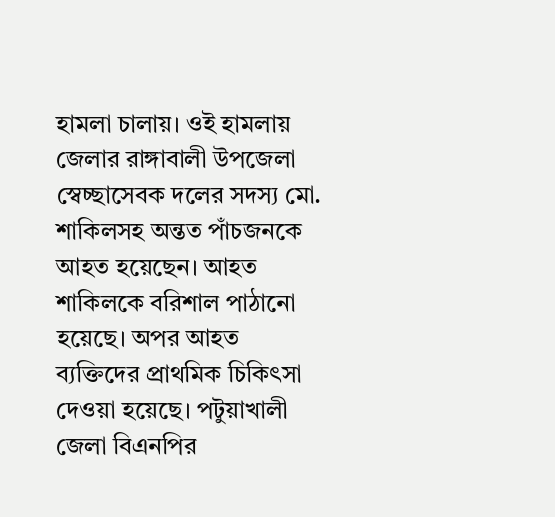হামলা চালায়। ওই হামলায় জেলার রাঙ্গাবালী উপজেলা স্বেচ্ছাসেবক দলের সদস্য মো. শাকিলসহ অন্তত পাঁচজনকে আহত হয়েছেন। আহত শাকিলকে বরিশাল পাঠানো হয়েছে। অপর আহত ব্যক্তিদের প্রাথমিক চিকিৎসা দেওয়া হয়েছে। পটুয়াখালী জেলা বিএনপির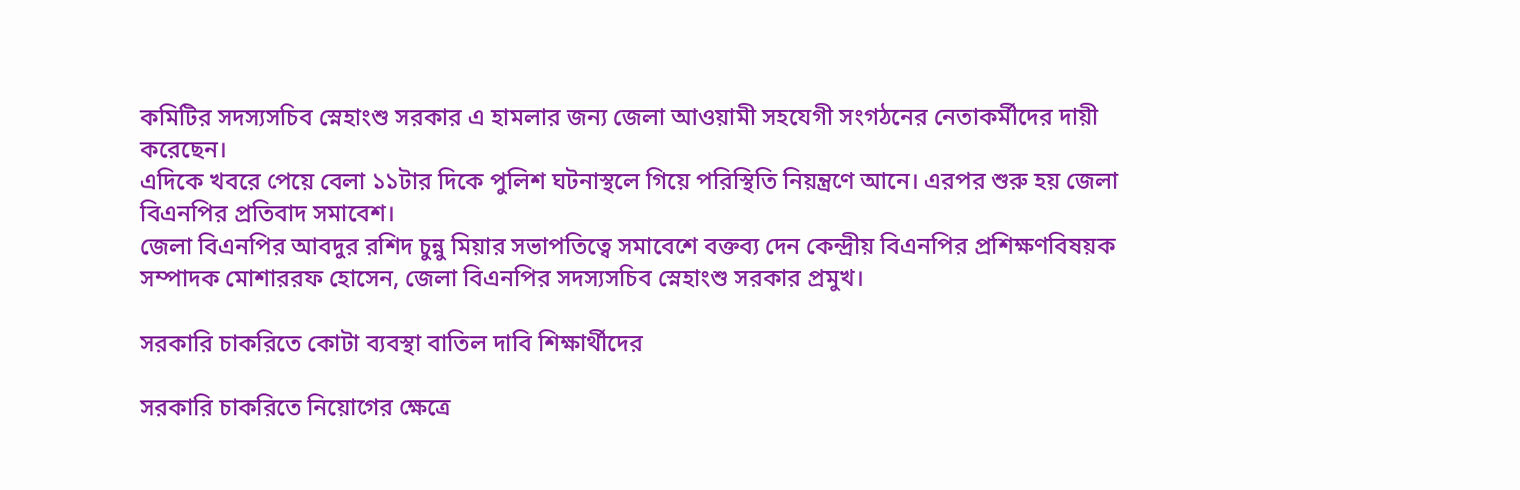কমিটির সদস্যসচিব স্নেহাংশু সরকার এ হামলার জন্য জেলা আওয়ামী সহযেগী সংগঠনের নেতাকর্মীদের দায়ী করেছেন।
এদিকে খবরে পেয়ে বেলা ১১টার দিকে পুলিশ ঘটনাস্থলে গিয়ে পরিস্থিতি নিয়ন্ত্রণে আনে। এরপর শুরু হয় জেলা বিএনপির প্রতিবাদ সমাবেশ।
জেলা বিএনপির আবদুর রশিদ চুন্নু মিয়ার সভাপতিত্বে সমাবেশে বক্তব্য দেন কেন্দ্রীয় বিএনপির প্রশিক্ষণবিষয়ক সম্পাদক মোশাররফ হোসেন, জেলা বিএনপির সদস্যসচিব স্নেহাংশু সরকার প্রমুখ।

সরকারি চাকরিতে কোটা ব্যবস্থা বাতিল দাবি শিক্ষার্থীদের

সরকারি চাকরিতে নিয়োগের ক্ষেত্রে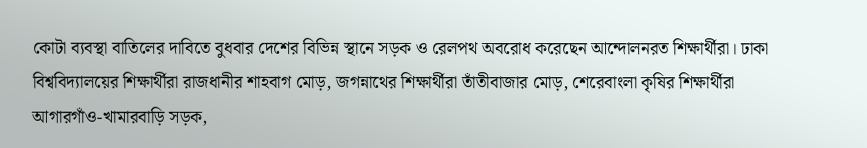কোটা ব্যবস্থা বাতিলের দাবিতে বুধবার দেশের বিভিন্ন স্থানে সড়ক ও রেলপথ অবরোধ করেছেন আন্দোলনরত শিক্ষার্থীরা। ঢাকা বিশ্ববিদ্যালয়ের শিক্ষার্থীরা রাজধানীর শাহবাগ মোড়, জগন্নাথের শিক্ষার্থীরা তাঁতীবাজার মোড়, শেরেবাংলা কৃষির শিক্ষার্থীরা আগারগাঁও-খামারবাড়ি সড়ক,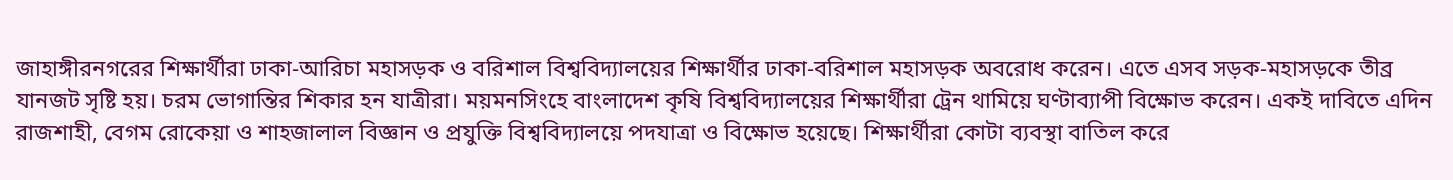জাহাঙ্গীরনগরের শিক্ষার্থীরা ঢাকা-আরিচা মহাসড়ক ও বরিশাল বিশ্ববিদ্যালয়ের শিক্ষার্থীর ঢাকা-বরিশাল মহাসড়ক অবরোধ করেন। এতে এসব সড়ক-মহাসড়কে তীব্র যানজট সৃষ্টি হয়। চরম ভোগান্তির শিকার হন যাত্রীরা। ময়মনসিংহে বাংলাদেশ কৃষি বিশ্ববিদ্যালয়ের শিক্ষার্থীরা ট্রেন থামিয়ে ঘণ্টাব্যাপী বিক্ষোভ করেন। একই দাবিতে এদিন রাজশাহী, বেগম রোকেয়া ও শাহজালাল বিজ্ঞান ও প্রযুক্তি বিশ্ববিদ্যালয়ে পদযাত্রা ও বিক্ষোভ হয়েছে। শিক্ষার্থীরা কোটা ব্যবস্থা বাতিল করে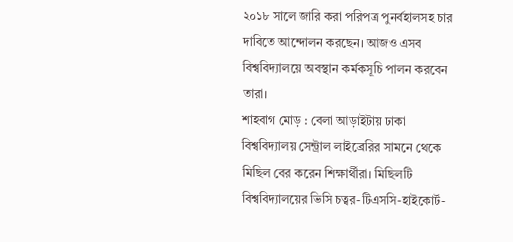২০১৮ সালে জারি করা পরিপত্র পুনর্বহালসহ চার দাবিতে আন্দোলন করছেন। আজও এসব বিশ্ববিদ্যালয়ে অবস্থান কর্মকসূচি পালন করবেন তারা।
শাহবাগ মোড় : বেলা আড়াইটায় ঢাকা বিশ্ববিদ্যালয় সেন্ট্রাল লাইব্রেরির সামনে থেকে মিছিল বের করেন শিক্ষার্থীরা। মিছিলটি বিশ্ববিদ্যালয়ের ভিসি চত্বর-টিএসসি-হাইকোর্ট-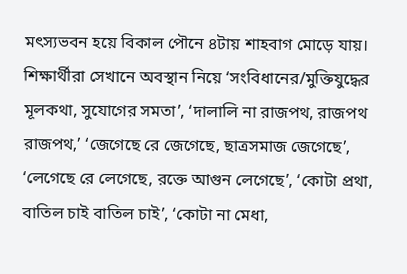মৎস্যভবন হয়ে বিকাল পৌনে ৪টায় শাহবাগ মোড়ে যায়। শিক্ষার্থীরা সেখানে অবস্থান নিয়ে ‘সংবিধানের/মুক্তিযুদ্ধের মূলকথা, সুযোগের সমতা’, ‘দালালি না রাজপথ, রাজপথ রাজপথ,’ ‘জেগেছে রে জেগেছে, ছাত্রসমাজ জেগেছে’, ‘লেগেছে রে লেগেছে, রক্তে আগুন লেগেছে’, ‘কোটা প্রথা, বাতিল চাই বাতিল চাই’, ‘কোটা না মেধা,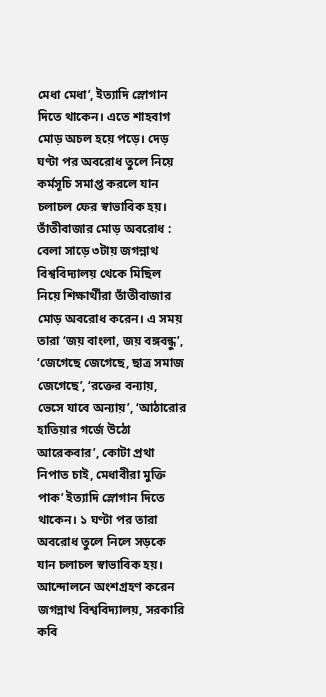মেধা মেধা’, ইত্যাদি স্লোগান দিতে থাকেন। এতে শাহবাগ মোড় অচল হয়ে পড়ে। দেড় ঘণ্টা পর অবরোধ তুলে নিয়ে কর্মসূচি সমাপ্ত করলে যান চলাচল ফের স্বাভাবিক হয়।
তাঁতীবাজার মোড় অবরোধ : বেলা সাড়ে ৩টায় জগন্নাথ বিশ্ববিদ্যালয় থেকে মিছিল নিয়ে শিক্ষার্থীরা তাঁতীবাজার মোড় অবরোধ করেন। এ সময় তারা ‘জয় বাংলা, জয় বঙ্গবন্ধু’, ‘জেগেছে জেগেছে, ছাত্র সমাজ জেগেছে’, ‘রক্তের বন্যায়, ভেসে যাবে অন্যায়’, ‘আঠারোর হাতিয়ার গর্জে উঠো আরেকবার’, কোটা প্রথা নিপাত চাই, মেধাবীরা মুক্তি পাক’ ইত্যাদি স্লোগান দিতে থাকেন। ১ ঘণ্টা পর তারা অবরোধ তুলে নিলে সড়কে যান চলাচল স্বাভাবিক হয়। আন্দোলনে অংশগ্রহণ করেন জগন্নাথ বিশ্ববিদ্যালয়, সরকারি কবি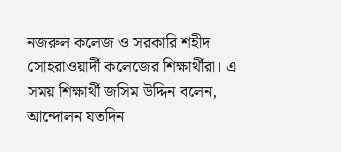নজরুল কলেজ ও সরকারি শহীদ সোহরাওয়ার্দী কলেজের শিক্ষার্থীরা। এ সময় শিক্ষার্থী জসিম উদ্দিন বলেন, আন্দোলন যতদিন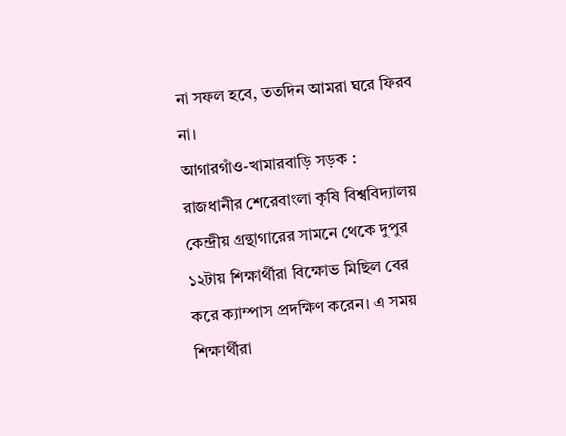না সফল হবে, ততদিন আমরা ঘরে ফিরব না।
আগারগাঁও-খামারবাড়ি সড়ক : রাজধানীর শেরেবাংলা কৃষি বিশ্ববিদ্যালয় কেন্দ্রীয় গ্রন্থাগারের সামনে থেকে দুপুর ১২টায় শিক্ষার্থীরা বিক্ষোভ মিছিল বের করে ক্যাম্পাস প্রদক্ষিণ করেন। এ সময় শিক্ষার্থীরা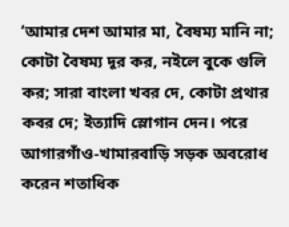‘আমার দেশ আমার মা, বৈষম্য মানি না; কোটা বৈষম্য দূর কর, নইলে বুকে গুলি কর; সারা বাংলা খবর দে, কোটা প্রথার কবর দে; ইত্যাদি স্লোগান দেন। পরে আগারগাঁও-খামারবাড়ি সড়ক অবরোধ করেন শতাধিক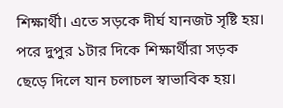শিক্ষার্থী। এতে সড়কে দীর্ঘ যানজট সৃষ্টি হয়। পরে দুপুর ১টার দিকে শিক্ষার্থীরা সড়ক ছেড়ে দিলে যান চলাচল স্বাভাবিক হয়।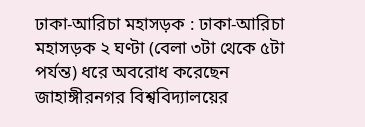ঢাকা-আরিচা মহাসড়ক : ঢাকা-আরিচা মহাসড়ক ২ ঘণ্টা (বেলা ৩টা থেকে ৫টা পর্যন্ত) ধরে অবরোধ করেছেন জাহাঙ্গীরনগর বিশ্ববিদ্যালয়ের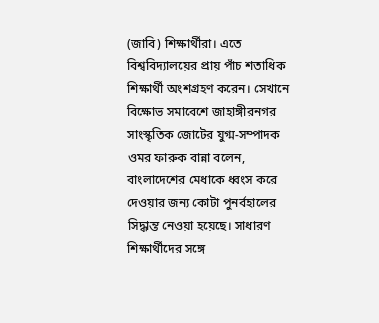(জাবি) শিক্ষার্থীরা। এতে বিশ্ববিদ্যালয়ের প্রায় পাঁচ শতাধিক শিক্ষার্থী অংশগ্রহণ করেন। সেখানে বিক্ষোভ সমাবেশে জাহাঙ্গীরনগর সাংস্কৃতিক জোটের যুগ্ম-সম্পাদক ওমর ফারুক বান্না বলেন, বাংলাদেশের মেধাকে ধ্বংস করে দেওয়ার জন্য কোটা পুনর্বহালের সিদ্ধান্ত নেওয়া হয়েছে। সাধারণ শিক্ষার্থীদের সঙ্গে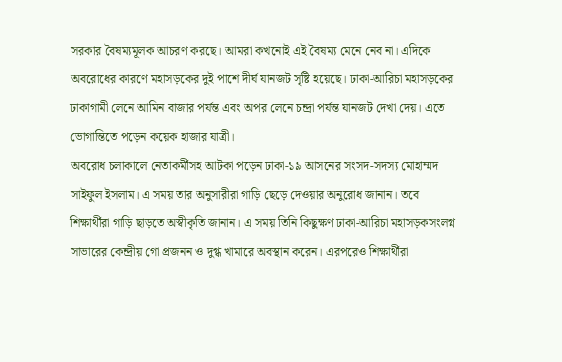সরকার বৈষম্যমূলক আচরণ করছে। আমরা কখনোই এই বৈষম্য মেনে নেব না। এদিকে অবরোধের কারণে মহাসড়কের দুই পাশে দীর্ঘ যানজট সৃষ্টি হয়েছে। ঢাকা-আরিচা মহাসড়কের ঢাকাগামী লেনে আমিন বাজার পর্যন্ত এবং অপর লেনে চন্দ্রা পর্যন্ত যানজট দেখা দেয়। এতে ভোগান্তিতে পড়েন কয়েক হাজার যাত্রী।
অবরোধ চলাকালে নেতাকর্মীসহ আটকা পড়েন ঢাকা-১৯ আসনের সংসদ-সদস্য মোহাম্মদ সাইফুল ইসলাম। এ সময় তার অনুসারীরা গাড়ি ছেড়ে দেওয়ার অনুরোধ জানান। তবে শিক্ষার্থীরা গাড়ি ছাড়তে অস্বীকৃতি জানান। এ সময় তিনি কিছুক্ষণ ঢাকা-আরিচা মহাসড়কসংলগ্ন সাভারের কেন্দ্রীয় গো প্রজনন ও দুগ্ধ খামারে অবস্থান করেন। এরপরেও শিক্ষার্থীরা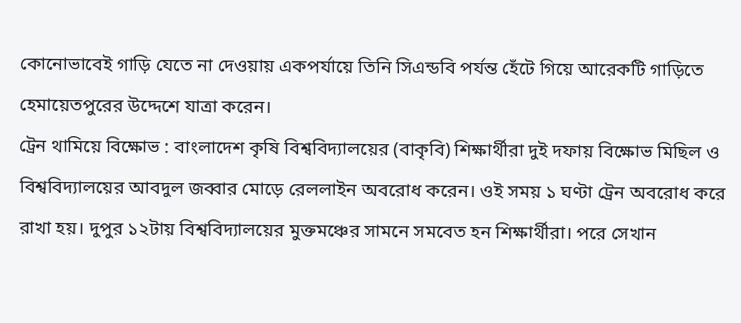কোনোভাবেই গাড়ি যেতে না দেওয়ায় একপর্যায়ে তিনি সিএন্ডবি পর্যন্ত হেঁটে গিয়ে আরেকটি গাড়িতে হেমায়েতপুরের উদ্দেশে যাত্রা করেন।
ট্রেন থামিয়ে বিক্ষোভ : বাংলাদেশ কৃষি বিশ্ববিদ্যালয়ের (বাকৃবি) শিক্ষার্থীরা দুই দফায় বিক্ষোভ মিছিল ও বিশ্ববিদ্যালয়ের আবদুল জব্বার মোড়ে রেললাইন অবরোধ করেন। ওই সময় ১ ঘণ্টা ট্রেন অবরোধ করে রাখা হয়। দুপুর ১২টায় বিশ্ববিদ্যালয়ের মুক্তমঞ্চের সামনে সমবেত হন শিক্ষার্থীরা। পরে সেখান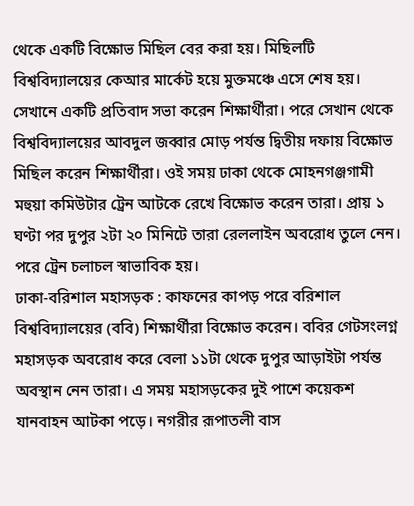থেকে একটি বিক্ষোভ মিছিল বের করা হয়। মিছিলটি বিশ্ববিদ্যালয়ের কেআর মার্কেট হয়ে মুক্তমঞ্চে এসে শেষ হয়। সেখানে একটি প্রতিবাদ সভা করেন শিক্ষার্থীরা। পরে সেখান থেকে বিশ্ববিদ্যালয়ের আবদুল জব্বার মোড় পর্যন্ত দ্বিতীয় দফায় বিক্ষোভ মিছিল করেন শিক্ষার্থীরা। ওই সময় ঢাকা থেকে মোহনগঞ্জগামী মহুয়া কমিউটার ট্রেন আটকে রেখে বিক্ষোভ করেন তারা। প্রায় ১ ঘণ্টা পর দুপুর ২টা ২০ মিনিটে তারা রেললাইন অবরোধ তুলে নেন। পরে ট্রেন চলাচল স্বাভাবিক হয়।
ঢাকা-বরিশাল মহাসড়ক : কাফনের কাপড় পরে বরিশাল বিশ্ববিদ্যালয়ের (ববি) শিক্ষার্থীরা বিক্ষোভ করেন। ববির গেটসংলগ্ন মহাসড়ক অবরোধ করে বেলা ১১টা থেকে দুপুর আড়াইটা পর্যন্ত অবস্থান নেন তারা। এ সময় মহাসড়কের দুই পাশে কয়েকশ যানবাহন আটকা পড়ে। নগরীর রূপাতলী বাস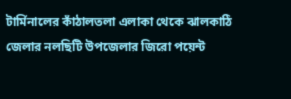টার্মিনালের কাঁঠালতলা এলাকা থেকে ঝালকাঠি জেলার নলছিটি উপজেলার জিরো পয়েন্ট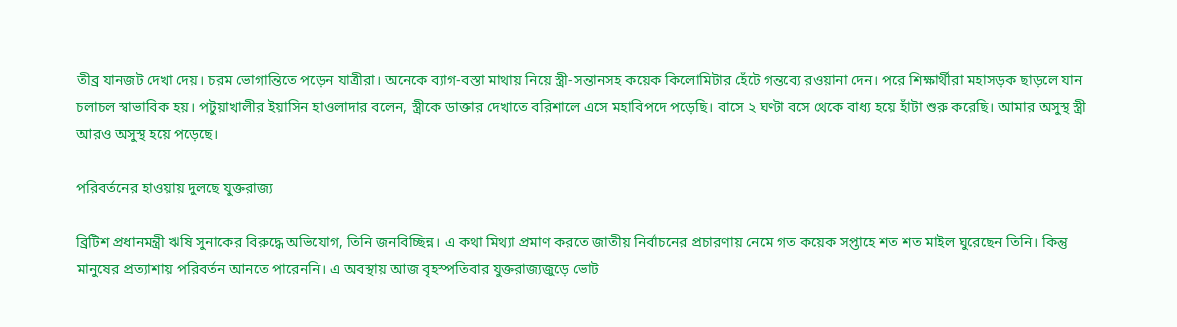তীব্র যানজট দেখা দেয়। চরম ভোগান্তিতে পড়েন যাত্রীরা। অনেকে ব্যাগ-বস্তা মাথায় নিয়ে স্ত্রী-সন্তানসহ কয়েক কিলোমিটার হেঁটে গন্তব্যে রওয়ানা দেন। পরে শিক্ষার্থীরা মহাসড়ক ছাড়লে যান চলাচল স্বাভাবিক হয়। পটুয়াখালীর ইয়াসিন হাওলাদার বলেন, স্ত্রীকে ডাক্তার দেখাতে বরিশালে এসে মহাবিপদে পড়েছি। বাসে ২ ঘণ্টা বসে থেকে বাধ্য হয়ে হাঁটা শুরু করেছি। আমার অসুস্থ স্ত্রী আরও অসুস্থ হয়ে পড়েছে।

পরিবর্তনের হাওয়ায় দুলছে যুক্তরাজ্য

ব্রিটিশ প্রধানমন্ত্রী ঋষি সুনাকের বিরুদ্ধে অভিযোগ, তিনি জনবিচ্ছিন্ন। এ কথা মিথ্যা প্রমাণ করতে জাতীয় নির্বাচনের প্রচারণায় নেমে গত কয়েক সপ্তাহে শত শত মাইল ঘুরেছেন তিনি। কিন্তু মানুষের প্রত্যাশায় পরিবর্তন আনতে পারেননি। এ অবস্থায় আজ বৃহস্পতিবার যুক্তরাজ্যজুড়ে ভোট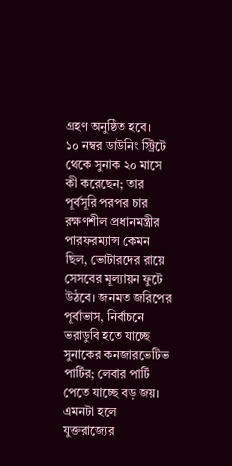গ্রহণ অনুষ্ঠিত হবে।
১০ নম্বর ডাউনিং স্ট্রিটে থেকে সুনাক ২০ মাসে কী করেছেন; তার পূর্বসূরি পরপর চার রক্ষণশীল প্রধানমন্ত্রীর পারফরম্যান্স কেমন ছিল, ভোটারদের রায়ে সেসবের মূল্যায়ন ফুটে উঠবে। জনমত জরিপের পূর্বাভাস, নির্বাচনে ভরাডুবি হতে যাচ্ছে সুনাকের কনজারভেটিভ পার্টির; লেবার পার্টি পেতে যাচ্ছে বড় জয়। এমনটা হলে যুক্তরাজ্যের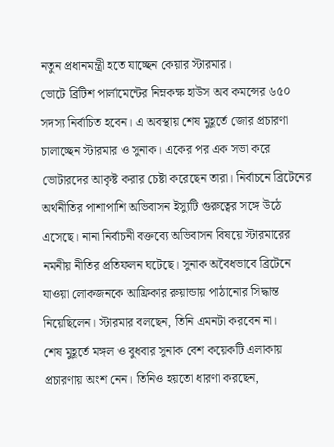নতুন প্রধানমন্ত্রী হতে যাচ্ছেন কেয়ার স্টারমার।
ভোটে ব্রিটিশ পার্লামেন্টের নিম্নকক্ষ হাউস অব কমন্সের ৬৫০ সদস্য নির্বাচিত হবেন। এ অবস্থায় শেষ মুহূর্তে জোর প্রচারণা চালাচ্ছেন স্টারমার ও সুনাক। একের পর এক সভা করে ভোটারদের আকৃষ্ট করার চেষ্টা করেছেন তারা। নির্বাচনে ব্রিটেনের অর্থনীতির পাশাপাশি অভিবাসন ইস্যুটি গুরুত্বের সঙ্গে উঠে এসেছে। নানা নির্বাচনী বক্তব্যে অভিবাসন বিষয়ে স্টারমারের নমনীয় নীতির প্রতিফলন ঘটেছে। সুনাক অবৈধভাবে ব্রিটেনে যাওয়া লোকজনকে আফ্রিকার রুয়ান্ডায় পাঠানোর সিদ্ধান্ত নিয়েছিলেন। স্টারমার বলছেন, তিনি এমনটা করবেন না।
শেষ মুহূর্তে মঙ্গল ও বুধবার সুনাক বেশ কয়েকটি এলাকায় প্রচারণায় অংশ নেন। তিনিও হয়তো ধারণা করছেন,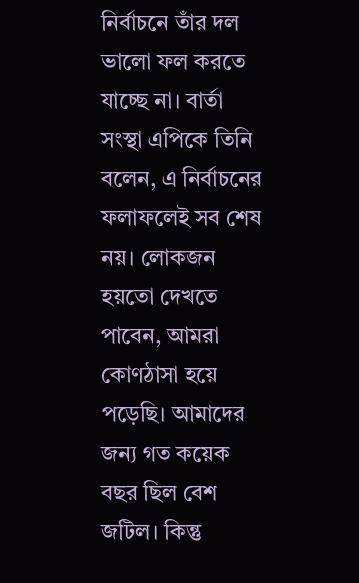নির্বাচনে তাঁর দল ভালো ফল করতে যাচ্ছে না। বার্তা সংস্থা এপিকে তিনি বলেন, এ নির্বাচনের ফলাফলেই সব শেষ নয়। লোকজন হয়তো দেখতে পাবেন, আমরা কোণঠাসা হয়ে পড়েছি। আমাদের জন্য গত কয়েক বছর ছিল বেশ জটিল। কিন্তু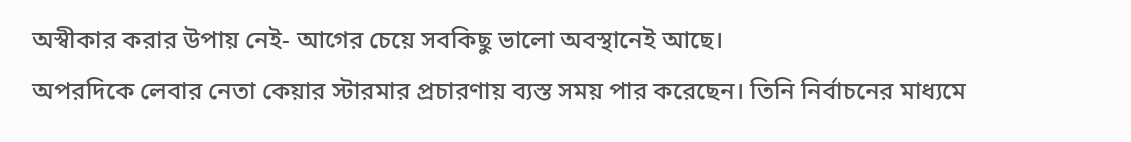অস্বীকার করার উপায় নেই- আগের চেয়ে সবকিছু ভালো অবস্থানেই আছে।
অপরদিকে লেবার নেতা কেয়ার স্টারমার প্রচারণায় ব্যস্ত সময় পার করেছেন। তিনি নির্বাচনের মাধ্যমে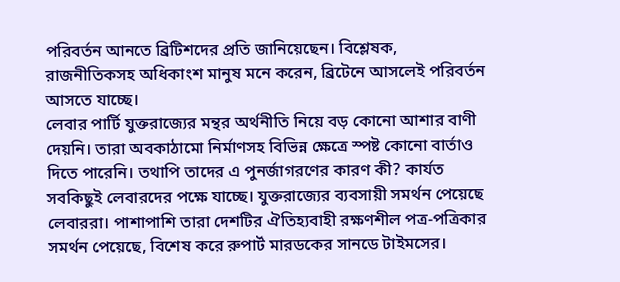পরিবর্তন আনতে ব্রিটিশদের প্রতি জানিয়েছেন। বিশ্লেষক, রাজনীতিকসহ অধিকাংশ মানুষ মনে করেন, ব্রিটেনে আসলেই পরিবর্তন আসতে যাচ্ছে।
লেবার পার্টি যুক্তরাজ্যের মন্থর অর্থনীতি নিয়ে বড় কোনো আশার বাণী দেয়নি। তারা অবকাঠামো নির্মাণসহ বিভিন্ন ক্ষেত্রে স্পষ্ট কোনো বার্তাও দিতে পারেনি। তথাপি তাদের এ পুনর্জাগরণের কারণ কী? কার্যত সবকিছুই লেবারদের পক্ষে যাচ্ছে। যুক্তরাজ্যের ব্যবসায়ী সমর্থন পেয়েছে লেবাররা। পাশাপাশি তারা দেশটির ঐতিহ্যবাহী রক্ষণশীল পত্র-পত্রিকার সমর্থন পেয়েছে, বিশেষ করে রুপার্ট মারডকের সানডে টাইমসের।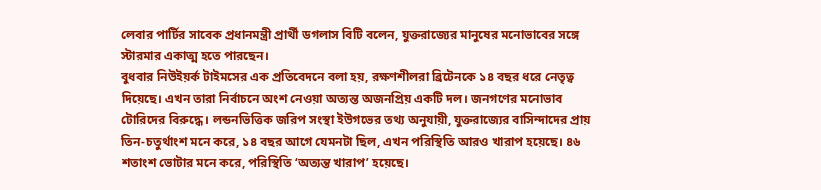লেবার পার্টির সাবেক প্রধানমন্ত্রী প্রার্থী ডগলাস বিটি বলেন, যুক্তরাজ্যের মানুষের মনোভাবের সঙ্গে স্টারমার একাত্ম হতে পারছেন।
বুধবার নিউইয়র্ক টাইমসের এক প্রতিবেদনে বলা হয়, রক্ষণশীলরা ব্রিটেনকে ১৪ বছর ধরে নেতৃত্ব দিয়েছে। এখন তারা নির্বাচনে অংশ নেওয়া অত্যন্ত অজনপ্রিয় একটি দল। জনগণের মনোভাব টোরিদের বিরুদ্ধে। লন্ডনভিত্তিক জরিপ সংস্থা ইউগভের তথ্য অনুযায়ী, যুক্তরাজ্যের বাসিন্দাদের প্রায় তিন-চতুর্থাংশ মনে করে, ১৪ বছর আগে যেমনটা ছিল, এখন পরিস্থিতি আরও খারাপ হয়েছে। ৪৬ শতাংশ ভোটার মনে করে, পরিস্থিতি ‘অত্যন্ত খারাপ’ হয়েছে।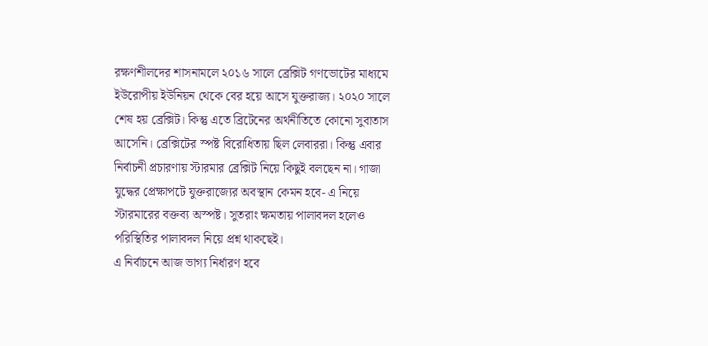রক্ষণশীলদের শাসনামলে ২০১৬ সালে ব্রেক্সিট গণভোটের মাধ্যমে ইউরোপীয় ইউনিয়ন থেকে বের হয়ে আসে যুক্তরাজ্য। ২০২০ সালে শেষ হয় ব্রেক্সিট। কিন্তু এতে ব্রিটেনের অর্থনীতিতে কোনো সুবাতাস আসেনি। ব্রেক্সিটের স্পষ্ট বিরোধিতায় ছিল লেবাররা। কিন্তু এবার নির্বাচনী প্রচারণায় স্টারমার ব্রেক্সিট নিয়ে কিছুই বলছেন না। গাজা যুদ্ধের প্রেক্ষাপটে যুক্তরাজ্যের অবস্থান কেমন হবে- এ নিয়ে স্টারমারের বক্তব্য অস্পষ্ট। সুতরাং ক্ষমতায় পালাবদল হলেও পরিস্থিতির পালাবদল নিয়ে প্রশ্ন থাকছেই।
এ নির্বাচনে আজ ভাগ্য নির্ধারণ হবে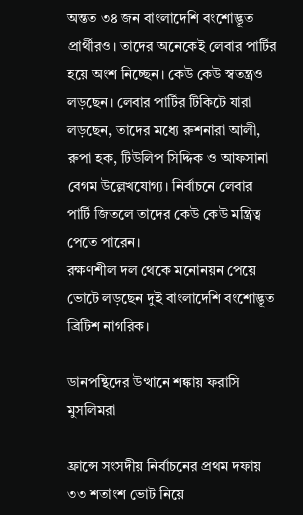অন্তত ৩৪ জন বাংলাদেশি বংশোদ্ভূত প্রার্থীরও। তাদের অনেকেই লেবার পার্টির হয়ে অংশ নিচ্ছেন। কেউ কেউ স্বতন্ত্রও লড়ছেন। লেবার পার্টির টিকিটে যারা লড়ছেন, তাদের মধ্যে রুশনারা আলী, রুপা হক, টিউলিপ সিদ্দিক ও আফসানা বেগম উল্লেখযোগ্য। নির্বাচনে লেবার পার্টি জিতলে তাদের কেউ কেউ মন্ত্রিত্ব পেতে পারেন।
রক্ষণশীল দল থেকে মনোনয়ন পেয়ে ভোটে লড়ছেন দুই বাংলাদেশি বংশোদ্ভূত ব্রিটিশ নাগরিক।

ডানপন্থিদের উত্থানে শঙ্কায় ফরাসি মুসলিমরা

ফ্রান্সে সংসদীয় নির্বাচনের প্রথম দফায় ৩৩ শতাংশ ভোট নিয়ে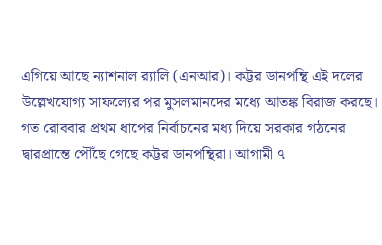এগিয়ে আছে ন্যাশনাল র‌্যালি (এনআর)। কট্টর ডানপন্থি এই দলের উল্লেখযোগ্য সাফল্যের পর মুসলমানদের মধ্যে আতঙ্ক বিরাজ করছে।
গত রোববার প্রথম ধাপের নির্বাচনের মধ্য দিয়ে সরকার গঠনের দ্বারপ্রান্তে পৌঁছে গেছে কট্টর ডানপন্থিরা। আগামী ৭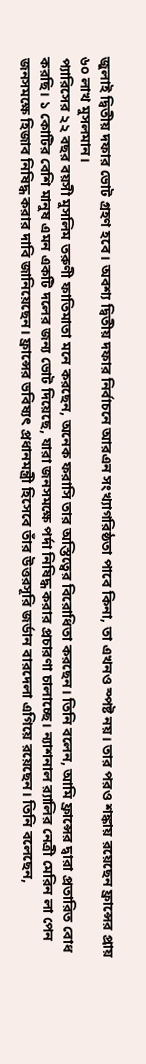জুলাই দ্বিতীয় দফার ভোট গ্রহণ হবে। অবশ্য দ্বিতীয় দফার নির্বাচনে আরএন সংখ্যাগরিষ্ঠতা পাবে কিনা, তা এখনও স্পষ্ট নয়। তার পরও শঙ্কায় রয়েছেন ফ্রান্সের প্রায় ৬০ লাখ মুসলমান।
প্যারিসের ২২ বছর বয়সী মুসলিম তরুণী ফাতিমাতা মনে করছেন, অনেক ফরাসি তার অস্তিত্বের বিরোধিতা করছেন। তিনি বলেন, আমি ফ্রান্সের দ্বারা প্রতারিত বোধ করছি। ১ কোটির বেশি মানুষ এমন একটি দলের জন্য ভোট দিয়েছে, যারা জনসমক্ষে পর্দা নিষিদ্ধ করার প্রচারণা চালাচ্ছে। ন্যাশনাল র‌্যালির নেত্রী মেরিন লা পেন জনসমক্ষে হিজাব নিষিদ্ধ করার দাবি জানিয়েছেন। ফ্রান্সের ভবিষ্যৎ প্রধানমন্ত্রী হিসেবে তাঁর উত্তরসূরি জর্ডান বারদেলা এগিয়ে রয়েছেন। তিনি বলেছেন,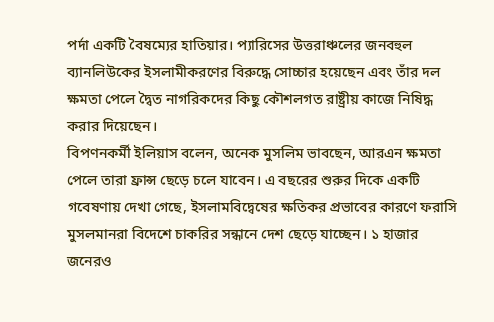পর্দা একটি বৈষম্যের হাতিয়ার। প্যারিসের উত্তরাঞ্চলের জনবহুল ব্যানলিউকের ইসলামীকরণের বিরুদ্ধে সোচ্চার হয়েছেন এবং তাঁর দল ক্ষমতা পেলে দ্বৈত নাগরিকদের কিছু কৌশলগত রাষ্ট্রীয় কাজে নিষিদ্ধ করার দিয়েছেন।
বিপণনকর্মী ইলিয়াস বলেন, অনেক মুসলিম ভাবছেন, আরএন ক্ষমতা পেলে তারা ফ্রান্স ছেড়ে চলে যাবেন। এ বছরের শুরুর দিকে একটি গবেষণায় দেখা গেছে, ইসলামবিদ্বেষের ক্ষতিকর প্রভাবের কারণে ফরাসি মুসলমানরা বিদেশে চাকরির সন্ধানে দেশ ছেড়ে যাচ্ছেন। ১ হাজার জনেরও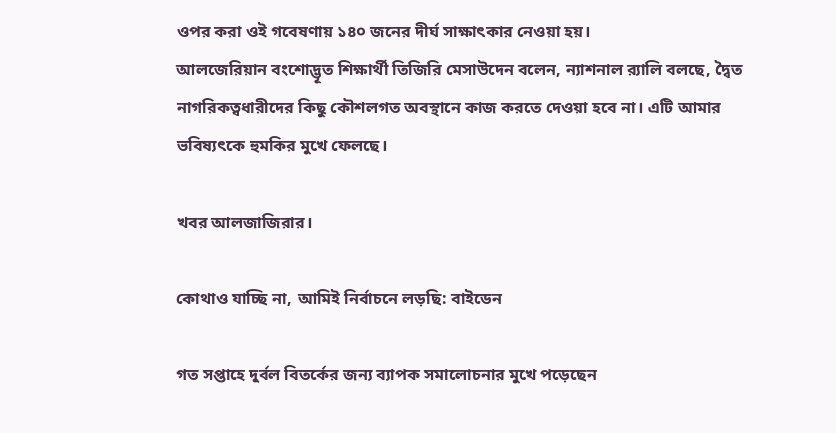ওপর করা ওই গবেষণায় ১৪০ জনের দীর্ঘ সাক্ষাৎকার নেওয়া হয়।
আলজেরিয়ান বংশোদ্ভূত শিক্ষার্থী তিজিরি মেসাউদেন বলেন, ন্যাশনাল র‌্যালি বলছে, দ্বৈত নাগরিকত্বধারীদের কিছু কৌশলগত অবস্থানে কাজ করতে দেওয়া হবে না। এটি আমার ভবিষ্যৎকে হুমকির মুখে ফেলছে।

খবর আলজাজিরার।

কোথাও যাচ্ছি না, আমিই নির্বাচনে লড়ছি: বাইডেন

গত সপ্তাহে দুর্বল বিতর্কের জন্য ব্যাপক সমালোচনার মুখে পড়েছেন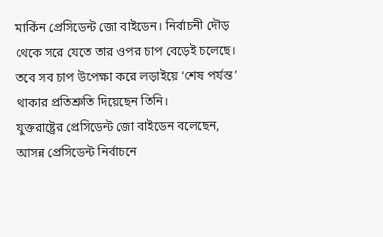মার্কিন প্রেসিডেন্ট জো বাইডেন। নির্বাচনী দৌড় থেকে সরে যেতে তার ওপর চাপ বেড়েই চলেছে। তবে সব চাপ উপেক্ষা করে লড়াইয়ে ‘শেষ পর্যন্ত’ থাকার প্রতিশ্রুতি দিয়েছেন তিনি।
যুক্তরাষ্ট্রের প্রেসিডেন্ট জো বাইডেন বলেছেন, আসন্ন প্রেসিডেন্ট নির্বাচনে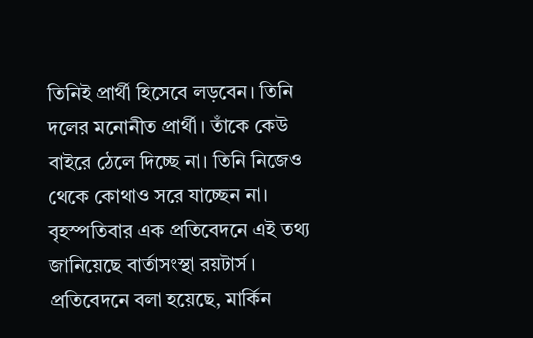তিনিই প্রার্থী হিসেবে লড়বেন। তিনি দলের মনোনীত প্রার্থী। তাঁকে কেউ বাইরে ঠেলে দিচ্ছে না। তিনি নিজেও থেকে কোথাও সরে যাচ্ছেন না।
বৃহস্পতিবার এক প্রতিবেদনে এই তথ্য জানিয়েছে বার্তাসংস্থা রয়টার্স।
প্রতিবেদনে বলা হয়েছে, মার্কিন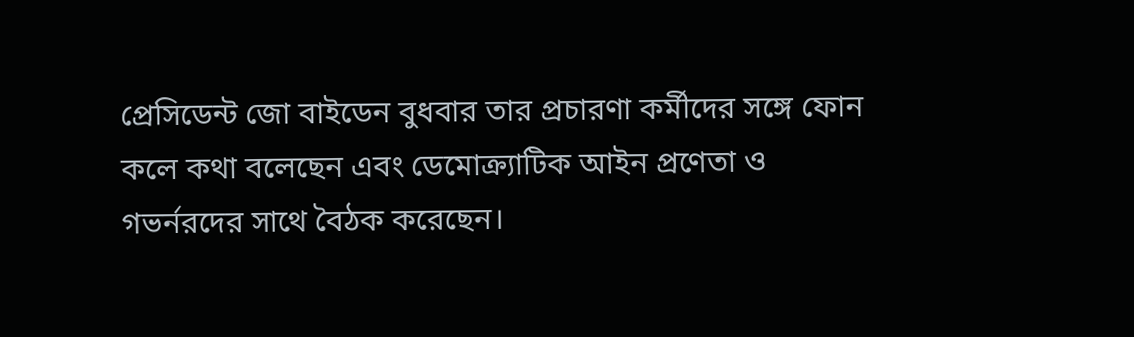প্রেসিডেন্ট জো বাইডেন বুধবার তার প্রচারণা কর্মীদের সঙ্গে ফোন কলে কথা বলেছেন এবং ডেমোক্র্যাটিক আইন প্রণেতা ও গভর্নরদের সাথে বৈঠক করেছেন।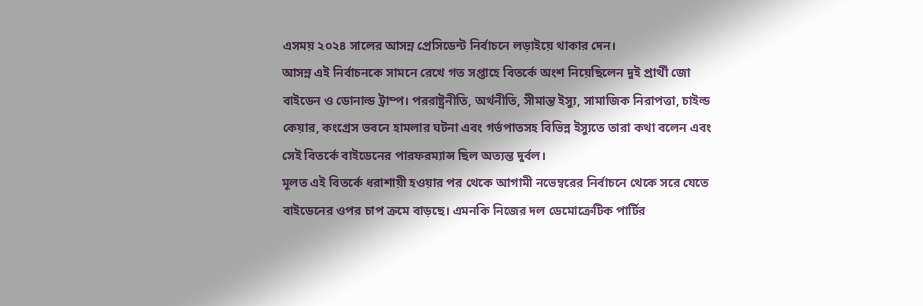এসময় ২০২৪ সালের আসন্ন প্রেসিডেন্ট নির্বাচনে লড়াইয়ে থাকার দেন।
আসন্ন এই নির্বাচনকে সামনে রেখে গত সপ্তাহে বিতর্কে অংশ নিয়েছিলেন দুই প্রার্থী জো বাইডেন ও ডোনাল্ড ট্রাম্প। পররাষ্ট্রনীতি, অর্থনীতি, সীমান্ত ইস্যু, সামাজিক নিরাপত্তা, চাইল্ড কেয়ার, কংগ্রেস ভবনে হামলার ঘটনা এবং গর্ভপাতসহ বিভিন্ন ইস্যুতে তারা কথা বলেন এবং সেই বিতর্কে বাইডেনের পারফরম্যান্স ছিল অত্যন্ত দুর্বল।
মূলত এই বিতর্কে ধরাশায়ী হওয়ার পর থেকে আগামী নভেম্বরের নির্বাচনে থেকে সরে যেতে বাইডেনের ওপর চাপ ক্রমে বাড়ছে। এমনকি নিজের দল ডেমোক্রেটিক পার্টির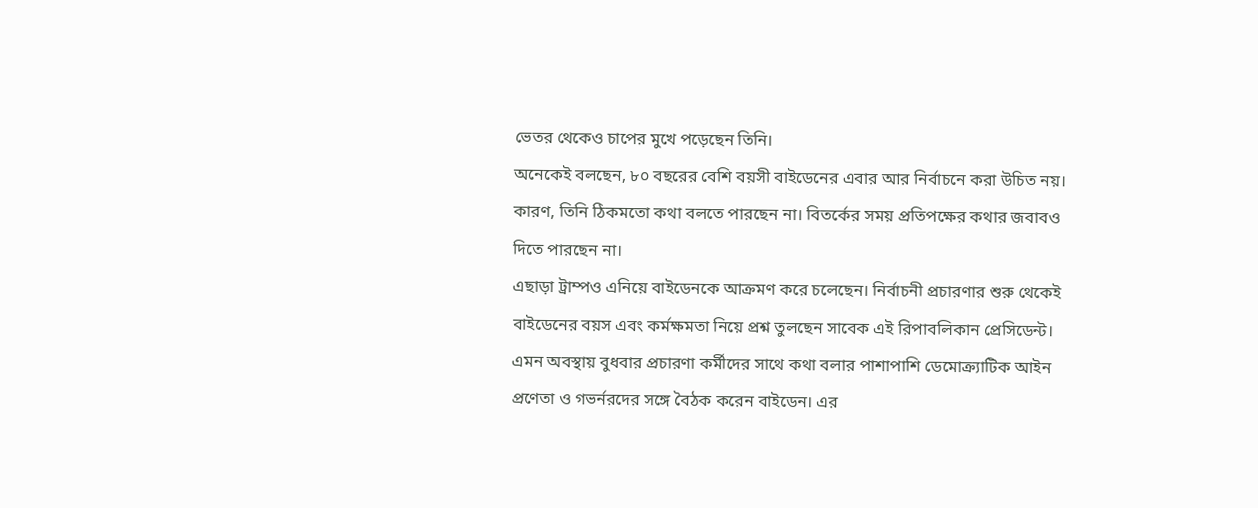ভেতর থেকেও চাপের মুখে পড়েছেন তিনি।
অনেকেই বলছেন, ৮০ বছরের বেশি বয়সী বাইডেনের এবার আর নির্বাচনে করা উচিত নয়। কারণ, তিনি ঠিকমতো কথা বলতে পারছেন না। বিতর্কের সময় প্রতিপক্ষের কথার জবাবও দিতে পারছেন না।
এছাড়া ট্রাম্পও এনিয়ে বাইডেনকে আক্রমণ করে চলেছেন। নির্বাচনী প্রচারণার শুরু থেকেই বাইডেনের বয়স এবং কর্মক্ষমতা নিয়ে প্রশ্ন তুলছেন সাবেক এই রিপাবলিকান প্রেসিডেন্ট।
এমন অবস্থায় বুধবার প্রচারণা কর্মীদের সাথে কথা বলার পাশাপাশি ডেমোক্র্যাটিক আইন প্রণেতা ও গভর্নরদের সঙ্গে বৈঠক করেন বাইডেন। এর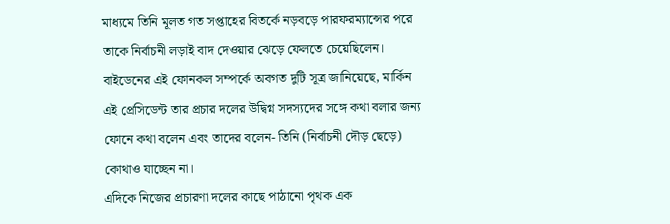মাধ্যমে তিনি মূলত গত সপ্তাহের বিতর্কে নড়বড়ে পারফরম্যান্সের পরে তাকে নির্বাচনী লড়াই বাদ দেওয়ার ঝেড়ে ফেলতে চেয়েছিলেন।
বাইডেনের এই ফোনকল সম্পর্কে অবগত দুটি সূত্র জানিয়েছে, মার্কিন এই প্রেসিডেন্ট তার প্রচার দলের উদ্বিগ্ন সদস্যদের সঙ্গে কথা বলার জন্য ফোনে কথা বলেন এবং তাদের বলেন- তিনি (নির্বাচনী দৌড় ছেড়ে) কোথাও যাচ্ছেন না।
এদিকে নিজের প্রচারণা দলের কাছে পাঠানো পৃথক এক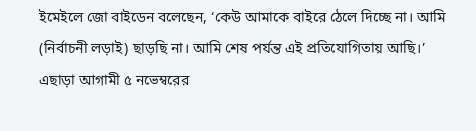ইমেইলে জো বাইডেন বলেছেন, ‘কেউ আমাকে বাইরে ঠেলে দিচ্ছে না। আমি (নির্বাচনী লড়াই) ছাড়ছি না। আমি শেষ পর্যন্ত এই প্রতিযোগিতায় আছি।’
এছাড়া আগামী ৫ নভেম্বরের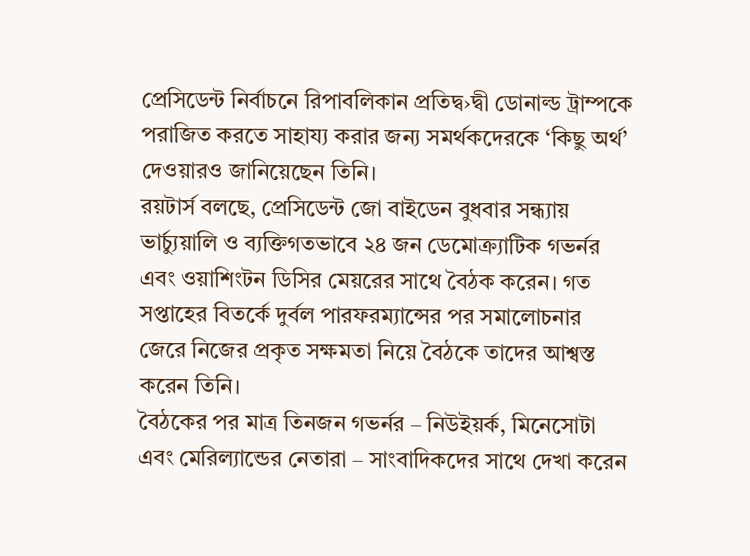প্রেসিডেন্ট নির্বাচনে রিপাবলিকান প্রতিদ্ব›দ্বী ডোনাল্ড ট্রাম্পকে পরাজিত করতে সাহায্য করার জন্য সমর্থকদেরকে ‘কিছু অর্থ’ দেওয়ারও জানিয়েছেন তিনি।
রয়টার্স বলছে, প্রেসিডেন্ট জো বাইডেন বুধবার সন্ধ্যায় ভার্চ্যুয়ালি ও ব্যক্তিগতভাবে ২৪ জন ডেমোক্র্যাটিক গভর্নর এবং ওয়াশিংটন ডিসির মেয়রের সাথে বৈঠক করেন। গত সপ্তাহের বিতর্কে দুর্বল পারফরম্যান্সের পর সমালোচনার জেরে নিজের প্রকৃত সক্ষমতা নিয়ে বৈঠকে তাদের আশ্বস্ত করেন তিনি।
বৈঠকের পর মাত্র তিনজন গভর্নর – নিউইয়র্ক, মিনেসোটা এবং মেরিল্যান্ডের নেতারা – সাংবাদিকদের সাথে দেখা করেন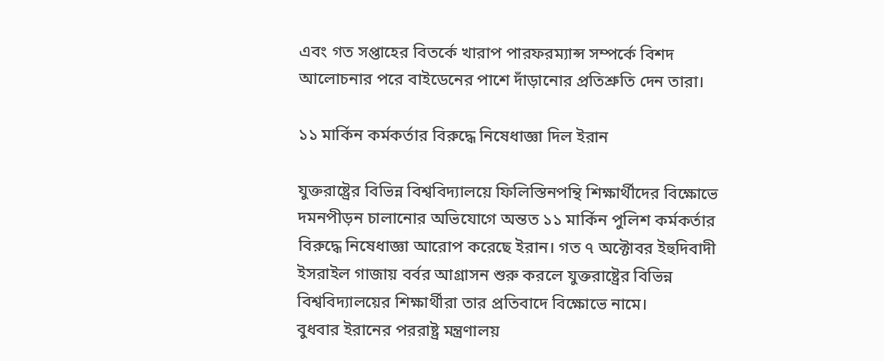এবং গত সপ্তাহের বিতর্কে খারাপ পারফরম্যান্স সম্পর্কে বিশদ আলোচনার পরে বাইডেনের পাশে দাঁড়ানোর প্রতিশ্রুতি দেন তারা।

১১ মার্কিন কর্মকর্তার বিরুদ্ধে নিষেধাজ্ঞা দিল ইরান

যুক্তরাষ্ট্রের বিভিন্ন বিশ্ববিদ্যালয়ে ফিলিস্তিনপন্থি শিক্ষার্থীদের বিক্ষোভে দমনপীড়ন চালানোর অভিযোগে অন্তত ১১ মার্কিন পুলিশ কর্মকর্তার বিরুদ্ধে নিষেধাজ্ঞা আরোপ করেছে ইরান। গত ৭ অক্টোবর ইহুদিবাদী ইসরাইল গাজায় বর্বর আগ্রাসন শুরু করলে যুক্তরাষ্ট্রের বিভিন্ন বিশ্ববিদ্যালয়ের শিক্ষার্থীরা তার প্রতিবাদে বিক্ষোভে নামে।
বুধবার ইরানের পররাষ্ট্র মন্ত্রণালয়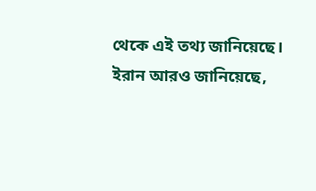থেকে এই তথ্য জানিয়েছে।
ইরান আরও জানিয়েছে,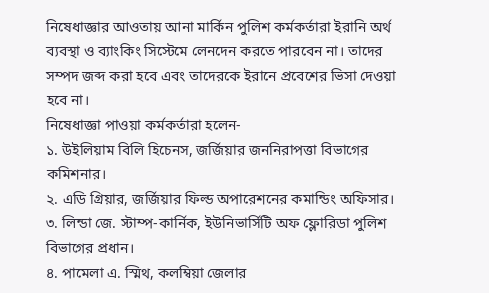নিষেধাজ্ঞার আওতায় আনা মার্কিন পুলিশ কর্মকর্তারা ইরানি অর্থ ব্যবস্থা ও ব্যাংকিং সিস্টেমে লেনদেন করতে পারবেন না। তাদের সম্পদ জব্দ করা হবে এবং তাদেরকে ইরানে প্রবেশের ভিসা দেওয়া হবে না।
নিষেধাজ্ঞা পাওয়া কর্মকর্তারা হলেন-
১. উইলিয়াম বিলি হিচেনস, জর্জিয়ার জননিরাপত্তা বিভাগের কমিশনার।
২. এডি গ্রিয়ার, জর্জিয়ার ফিল্ড অপারেশনের কমান্ডিং অফিসার।
৩. লিন্ডা জে. স্টাম্প-কার্নিক, ইউনিভার্সিটি অফ ফ্লোরিডা পুলিশ বিভাগের প্রধান।
৪. পামেলা এ. স্মিথ, কলম্বিয়া জেলার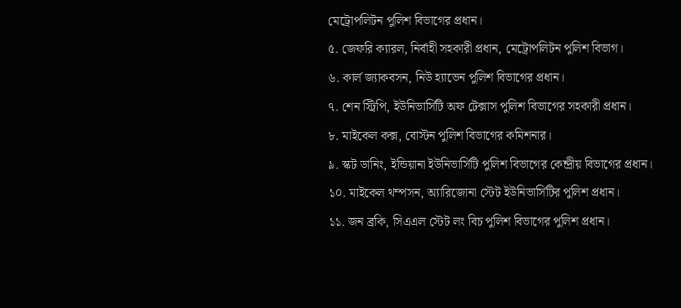মেট্রোপলিটন পুলিশ বিভাগের প্রধান।
৫. জেফরি ক্যারল, নির্বাহী সহকারী প্রধান, মেট্রোপলিটন পুলিশ বিভাগ।
৬. কার্ল জ্যাকবসন, নিউ হ্যাভেন পুলিশ বিভাগের প্রধান।
৭. শেন স্ট্রিপি, ইউনিভার্সিটি অফ টেক্সাস পুলিশ বিভাগের সহকারী প্রধান।
৮. মাইকেল কক্স, বোস্টন পুলিশ বিভাগের কমিশনার।
৯. স্কট ডানিং, ইন্ডিয়ানা ইউনিভার্সিটি পুলিশ বিভাগের কেন্দ্রীয় বিভাগের প্রধান।
১০. মাইকেল থম্পসন, অ্যারিজোনা স্টেট ইউনিভার্সিটির পুলিশ প্রধান।
১১. জন ব্রকি, সিএএল স্টেট লং বিচ পুলিশ বিভাগের পুলিশ প্রধান।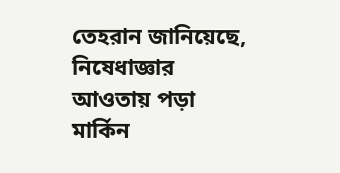তেহরান জানিয়েছে, নিষেধাজ্ঞার আওতায় পড়া মার্কিন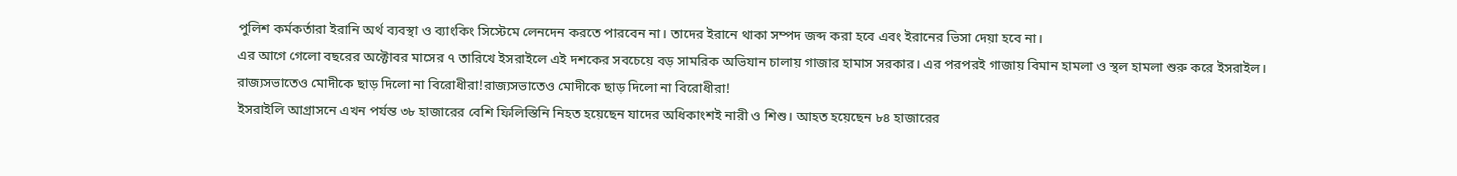পুলিশ কর্মকর্তারা ইরানি অর্থ ব্যবস্থা ও ব্যাংকিং সিস্টেমে লেনদেন করতে পারবেন না। তাদের ইরানে থাকা সম্পদ জব্দ করা হবে এবং ইরানের ভিসা দেয়া হবে না।
এর আগে গেলো বছরের অক্টোবর মাসের ৭ তারিখে ইসরাইলে এই দশকের সবচেয়ে বড় সামরিক অভিযান চালায় গাজার হামাস সরকার। এর পরপরই গাজায় বিমান হামলা ও স্থল হামলা শুরু করে ইসরাইল।
রাজ্যসভাতেও মোদীকে ছাড় দিলো না বিরোধীরা!রাজ্যসভাতেও মোদীকে ছাড় দিলো না বিরোধীরা!
ইসরাইলি আগ্রাসনে এখন পর্যন্ত ৩৮ হাজারের বেশি ফিলিস্তিনি নিহত হয়েছেন যাদের অধিকাংশই নারী ও শিশু। আহত হয়েছেন ৮৪ হাজারের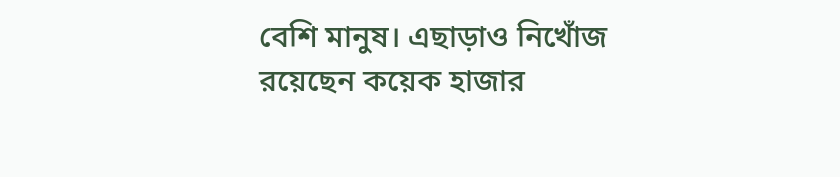বেশি মানুষ। এছাড়াও নিখোঁজ রয়েছেন কয়েক হাজার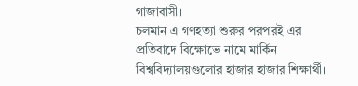গাজাবাসী।
চলমান এ গণহত্যা শুরুর পরপরই এর প্রতিবাদে বিক্ষোভে নামে মার্কিন বিশ্ববিদ্যালয়গুলোর হাজার হাজার শিক্ষার্থী।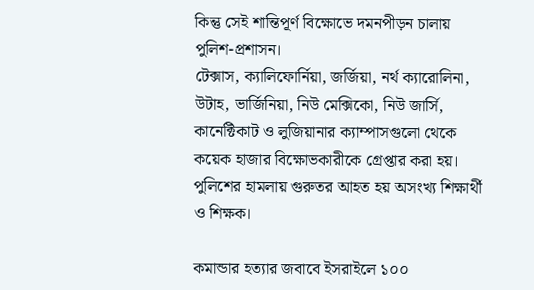কিন্তু সেই শান্তিপূর্ণ বিক্ষোভে দমনপীড়ন চালায় পুলিশ-প্রশাসন।
টেক্সাস, ক্যালিফোর্নিয়া, জর্জিয়া, নর্থ ক্যারোলিনা, উটাহ, ভার্জিনিয়া, নিউ মেক্সিকো, নিউ জার্সি, কানেক্টিকাট ও লুজিয়ানার ক্যাম্পাসগুলো থেকে কয়েক হাজার বিক্ষোভকারীকে গ্রেপ্তার করা হয়। পুলিশের হামলায় গুরুতর আহত হয় অসংখ্য শিক্ষার্থী ও শিক্ষক।

কমান্ডার হত্যার জবাবে ইসরাইলে ১০০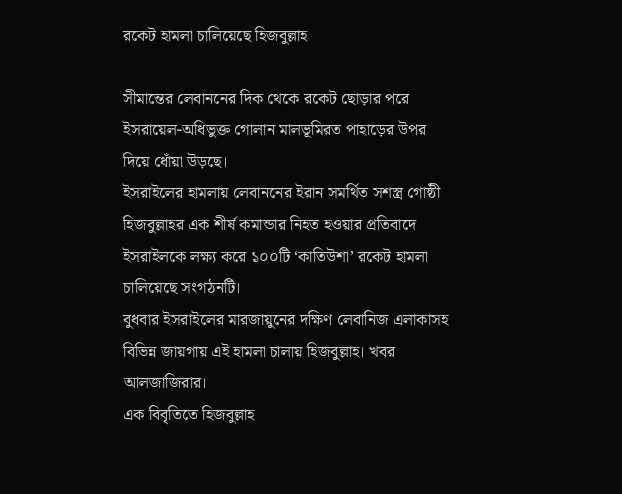রকেট হামলা চালিয়েছে হিজবুল্লাহ

সীমান্তের লেবাননের দিক থেকে রকেট ছোড়ার পরে ইসরায়েল-অধিভুক্ত গোলান মালভূমিরত পাহাড়ের উপর দিয়ে ধোঁয়া উড়ছে।
ইসরাইলের হামলায় লেবাননের ইরান সমর্থিত সশস্ত্র গোষ্ঠী হিজবুল্লাহর এক শীর্ষ কমান্ডার নিহত হওয়ার প্রতিবাদে ইসরাইলকে লক্ষ্য করে ১০০টি ‘কাতিউশা’ রকেট হামলা চালিয়েছে সংগঠনটি।
বুধবার ইসরাইলের মারজায়ুনের দক্ষিণ লেবানিজ এলাকাসহ বিভিন্ন জায়গায় এই হামলা চালায় হিজবুল্লাহ। খবর আলজাজিরার।
এক বিবৃতিতে হিজবুল্লাহ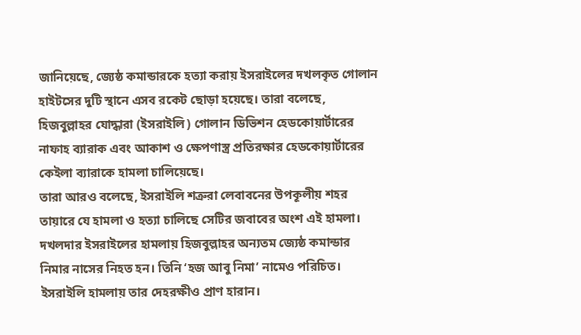জানিয়েছে, জ্যেষ্ঠ কমান্ডারকে হত্যা করায় ইসরাইলের দখলকৃত গোলান হাইটসের দুটি স্থানে এসব রকেট ছোড়া হয়েছে। তারা বলেছে, হিজবুল্লাহর যোদ্ধারা (ইসরাইলি) গোলান ডিভিশন হেডকোয়ার্টারের নাফাহ ব্যারাক এবং আকাশ ও ক্ষেপণাস্ত্র প্রতিরক্ষার হেডকোয়ার্টারের কেইলা ব্যারাকে হামলা চালিয়েছে।
তারা আরও বলেছে, ইসরাইলি শত্রুরা লেবাবনের উপকূলীয় শহর তায়ারে যে হামলা ও হত্যা চালিছে সেটির জবাবের অংশ এই হামলা। দখলদার ইসরাইলের হামলায় হিজবুল্লাহর অন্যতম জ্যেষ্ঠ কমান্ডার নিমার নাসের নিহত হন। তিনি ‘হজ আবু নিমা’ নামেও পরিচিত। ইসরাইলি হামলায় তার দেহরক্ষীও প্রাণ হারান।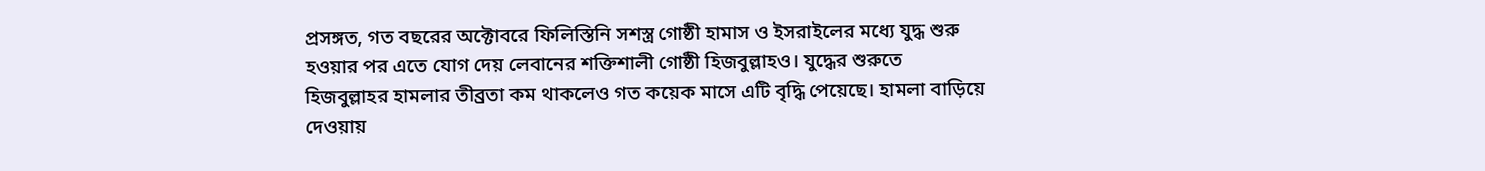প্রসঙ্গত, গত বছরের অক্টোবরে ফিলিস্তিনি সশস্ত্র গোষ্ঠী হামাস ও ইসরাইলের মধ্যে যুদ্ধ শুরু হওয়ার পর এতে যোগ দেয় লেবানের শক্তিশালী গোষ্ঠী হিজবুল্লাহও। যুদ্ধের শুরুতে হিজবুল্লাহর হামলার তীব্রতা কম থাকলেও গত কয়েক মাসে এটি বৃদ্ধি পেয়েছে। হামলা বাড়িয়ে দেওয়ায়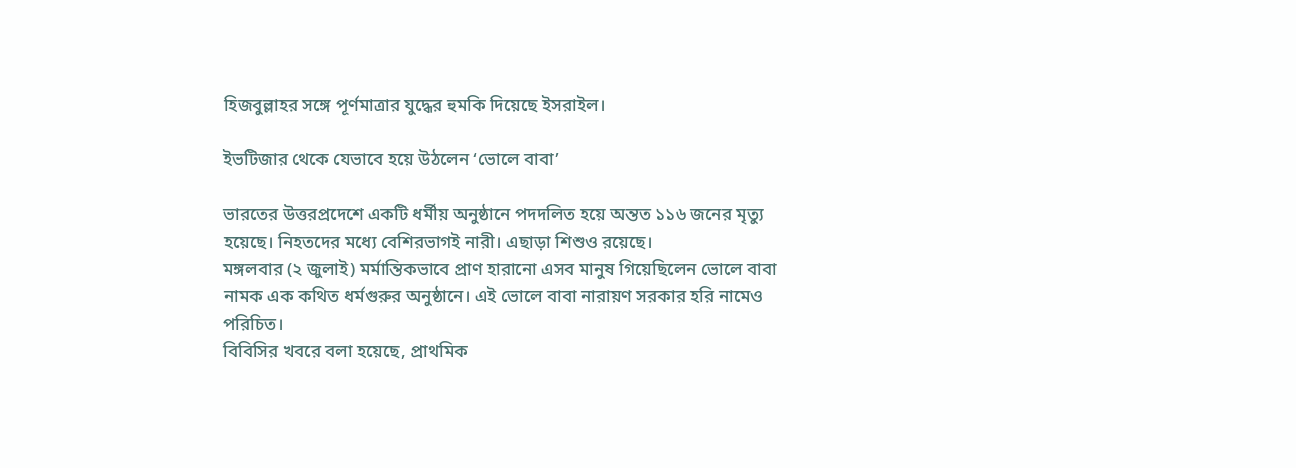হিজবুল্লাহর সঙ্গে পূর্ণমাত্রার যুদ্ধের হুমকি দিয়েছে ইসরাইল।

ইভটিজার থেকে যেভাবে হয়ে উঠলেন ‘ভোলে বাবা’

ভারতের উত্তরপ্রদেশে একটি ধর্মীয় অনুষ্ঠানে পদদলিত হয়ে অন্তত ১১৬ জনের মৃত্যু হয়েছে। নিহতদের মধ্যে বেশিরভাগই নারী। এছাড়া শিশুও রয়েছে।
মঙ্গলবার (২ জুলাই) মর্মান্তিকভাবে প্রাণ হারানো এসব মানুষ গিয়েছিলেন ভোলে বাবা নামক এক কথিত ধর্মগুরুর অনুষ্ঠানে। এই ভোলে বাবা নারায়ণ সরকার হরি নামেও পরিচিত।
বিবিসির খবরে বলা হয়েছে, প্রাথমিক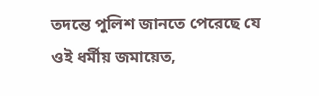তদন্তে পুলিশ জানতে পেরেছে যে ওই ধর্মীয় জমায়েত,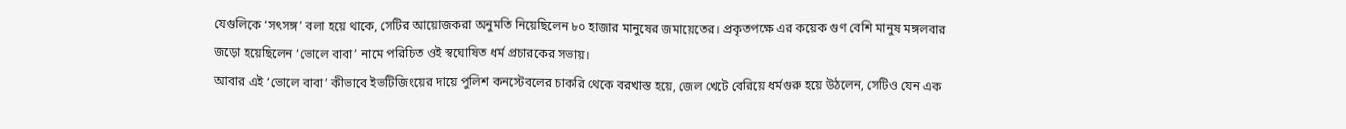যেগুলিকে ‘সৎসঙ্গ’ বলা হয়ে থাকে, সেটির আয়োজকরা অনুমতি নিয়েছিলেন ৮০ হাজার মানুষের জমায়েতের। প্রকৃতপক্ষে এর কয়েক গুণ বেশি মানুষ মঙ্গলবার জড়ো হয়েছিলেন ‘ভোলে বাবা’ নামে পরিচিত ওই স্বঘোষিত ধর্ম প্রচারকের সভায়।
আবার এই ‘ভোলে বাবা’ কীভাবে ইভটিজিংয়ের দায়ে পুলিশ কনস্টেবলের চাকরি থেকে বরখাস্ত হয়ে, জেল খেটে বেরিয়ে ধর্মগুরু হয়ে উঠলেন, সেটিও যেন এক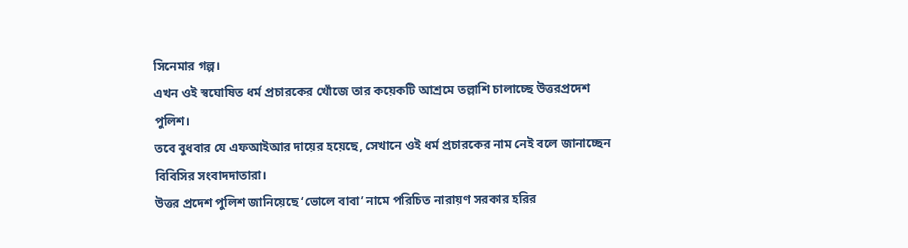সিনেমার গল্প।
এখন ওই স্বঘোষিত ধর্ম প্রচারকের খোঁজে তার কয়েকটি আশ্রমে তল্লাশি চালাচ্ছে উত্তরপ্রদেশ পুলিশ।
তবে বুধবার যে এফআইআর দায়ের হয়েছে, সেখানে ওই ধর্ম প্রচারকের নাম নেই বলে জানাচ্ছেন বিবিসির সংবাদদাতারা।
উত্তর প্রদেশ পুলিশ জানিয়েছে ‘ভোলে বাবা’ নামে পরিচিত নারায়ণ সরকার হরির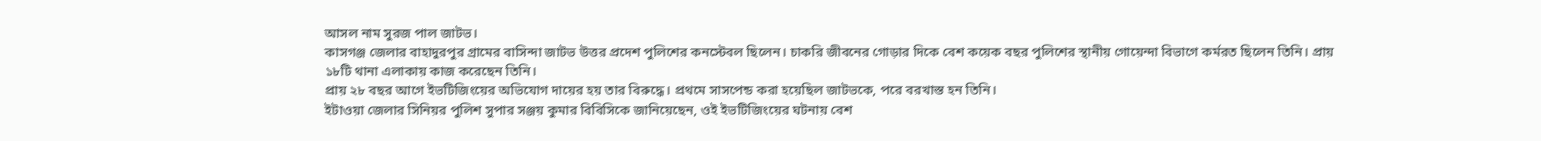আসল নাম সুরজ পাল জাটভ।
কাসগঞ্জ জেলার বাহাদুরপুর গ্রামের বাসিন্দা জাটভ উত্তর প্রদেশ পুলিশের কনস্টেবল ছিলেন। চাকরি জীবনের গোড়ার দিকে বেশ কয়েক বছর পুলিশের স্থানীয় গোয়েন্দা বিভাগে কর্মরত ছিলেন তিনি। প্রায় ১৮টি থানা এলাকায় কাজ করেছেন তিনি।
প্রায় ২৮ বছর আগে ইভটিজিংয়ের অভিযোগ দায়ের হয় তার বিরুদ্ধে। প্রথমে সাসপেন্ড করা হয়েছিল জাটভকে, পরে বরখাস্ত হন তিনি।
ইটাওয়া জেলার সিনিয়র পুলিশ সুপার সঞ্জয় কুমার বিবিসিকে জানিয়েছেন, ওই ইভটিজিংয়ের ঘটনায় বেশ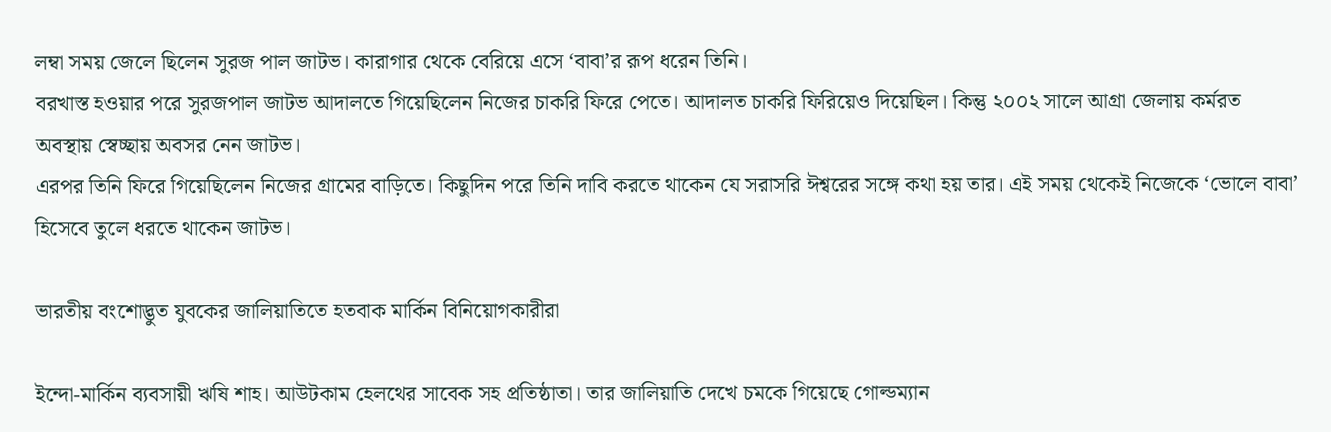লম্বা সময় জেলে ছিলেন সুরজ পাল জাটভ। কারাগার থেকে বেরিয়ে এসে ‘বাবা’র রূপ ধরেন তিনি।
বরখাস্ত হওয়ার পরে সুরজপাল জাটভ আদালতে গিয়েছিলেন নিজের চাকরি ফিরে পেতে। আদালত চাকরি ফিরিয়েও দিয়েছিল। কিন্তু ২০০২ সালে আগ্রা জেলায় কর্মরত অবস্থায় স্বেচ্ছায় অবসর নেন জাটভ।
এরপর তিনি ফিরে গিয়েছিলেন নিজের গ্রামের বাড়িতে। কিছুদিন পরে তিনি দাবি করতে থাকেন যে সরাসরি ঈশ্বরের সঙ্গে কথা হয় তার। এই সময় থেকেই নিজেকে ‘ভোলে বাবা’ হিসেবে তুলে ধরতে থাকেন জাটভ।

ভারতীয় বংশোদ্ভুত যুবকের জালিয়াতিতে হতবাক মার্কিন বিনিয়োগকারীরা

ইন্দো-মার্কিন ব্যবসায়ী ঋষি শাহ। আউটকাম হেলথের সাবেক সহ প্রতিষ্ঠাতা। তার জালিয়াতি দেখে চমকে গিয়েছে গোল্ডম্যান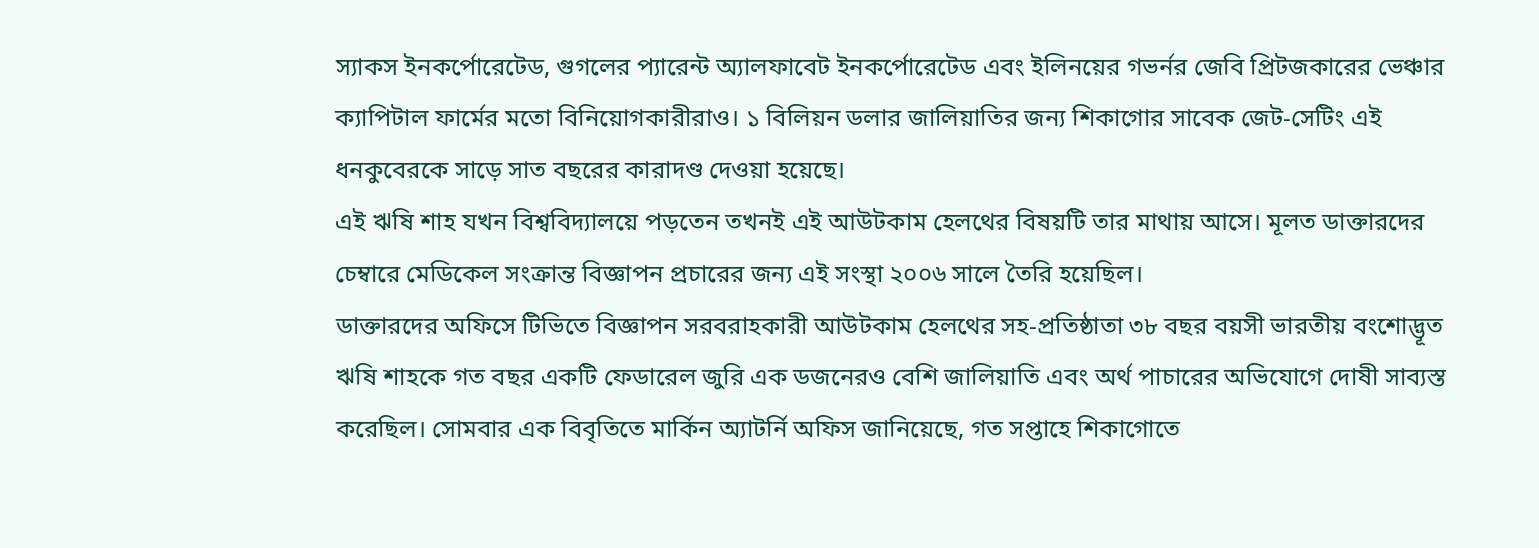স্যাকস ইনকর্পোরেটেড, গুগলের প্যারেন্ট অ্যালফাবেট ইনকর্পোরেটেড এবং ইলিনয়ের গভর্নর জেবি প্রিটজকারের ভেঞ্চার ক্যাপিটাল ফার্মের মতো বিনিয়োগকারীরাও। ১ বিলিয়ন ডলার জালিয়াতির জন্য শিকাগোর সাবেক জেট-সেটিং এই ধনকুবেরকে সাড়ে সাত বছরের কারাদণ্ড দেওয়া হয়েছে।
এই ঋষি শাহ যখন বিশ্ববিদ্যালয়ে পড়তেন তখনই এই আউটকাম হেলথের বিষয়টি তার মাথায় আসে। মূলত ডাক্তারদের চেম্বারে মেডিকেল সংক্রান্ত বিজ্ঞাপন প্রচারের জন্য এই সংস্থা ২০০৬ সালে তৈরি হয়েছিল।
ডাক্তারদের অফিসে টিভিতে বিজ্ঞাপন সরবরাহকারী আউটকাম হেলথের সহ-প্রতিষ্ঠাতা ৩৮ বছর বয়সী ভারতীয় বংশোদ্ভূত ঋষি শাহকে গত বছর একটি ফেডারেল জুরি এক ডজনেরও বেশি জালিয়াতি এবং অর্থ পাচারের অভিযোগে দোষী সাব্যস্ত করেছিল। সোমবার এক বিবৃতিতে মার্কিন অ্যাটর্নি অফিস জানিয়েছে, গত সপ্তাহে শিকাগোতে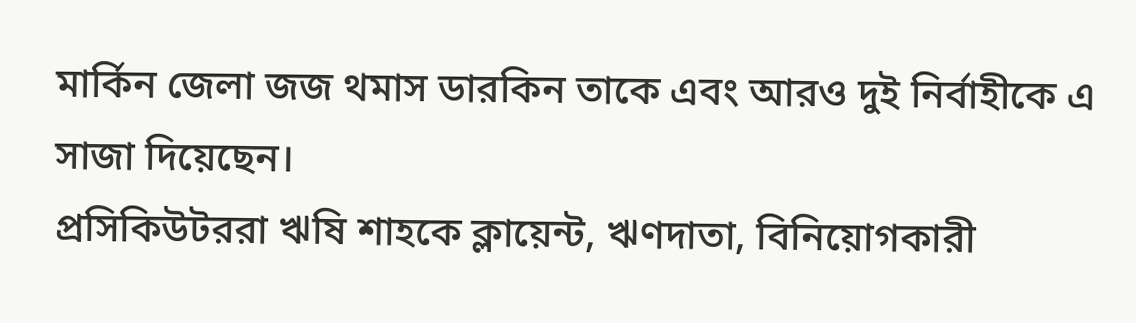মার্কিন জেলা জজ থমাস ডারকিন তাকে এবং আরও দুই নির্বাহীকে এ সাজা দিয়েছেন।
প্রসিকিউটররা ঋষি শাহকে ক্লায়েন্ট, ঋণদাতা, বিনিয়োগকারী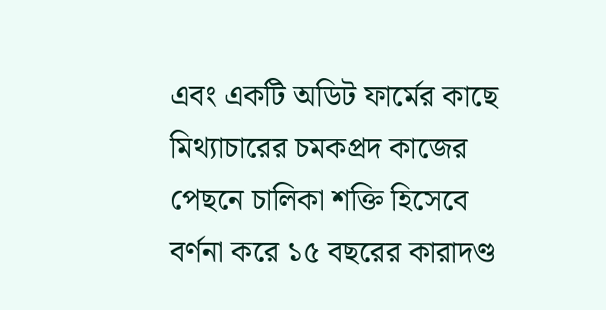এবং একটি অডিট ফার্মের কাছে মিথ্যাচারের চমকপ্রদ কাজের পেছনে চালিকা শক্তি হিসেবে বর্ণনা করে ১৫ বছরের কারাদণ্ড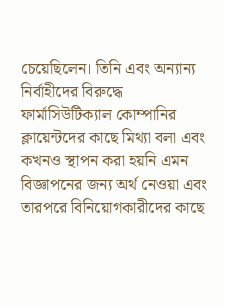চেয়েছিলেন। তিনি এবং অন্যান্য নির্বাহীদের বিরুদ্ধে ফার্মাসিউটিক্যাল কোম্পানির ক্লায়েন্টদের কাছে মিথ্যা বলা এবং কখনও স্থাপন করা হয়নি এমন বিজ্ঞাপনের জন্য অর্থ নেওয়া এবং তারপরে বিনিয়োগকারীদের কাছে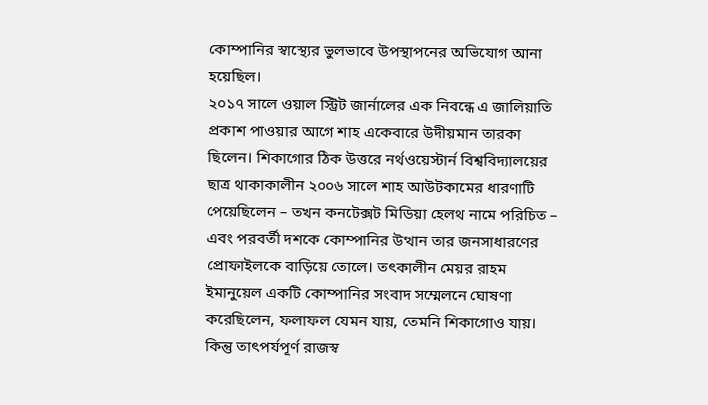কোম্পানির স্বাস্থ্যের ভুলভাবে উপস্থাপনের অভিযোগ আনা হয়েছিল।
২০১৭ সালে ওয়াল স্ট্রিট জার্নালের এক নিবন্ধে এ জালিয়াতি প্রকাশ পাওয়ার আগে শাহ একেবারে উদীয়মান তারকা ছিলেন। শিকাগোর ঠিক উত্তরে নর্থওয়েস্টার্ন বিশ্ববিদ্যালয়ের ছাত্র থাকাকালীন ২০০৬ সালে শাহ আউটকামের ধারণাটি পেয়েছিলেন – তখন কনটেক্সট মিডিয়া হেলথ নামে পরিচিত – এবং পরবর্তী দশকে কোম্পানির উত্থান তার জনসাধারণের প্রোফাইলকে বাড়িয়ে তোলে। তৎকালীন মেয়র রাহম ইমানুয়েল একটি কোম্পানির সংবাদ সম্মেলনে ঘোষণা করেছিলেন, ফলাফল যেমন যায়, তেমনি শিকাগোও যায়।
কিন্তু তাৎপর্যপূর্ণ রাজস্ব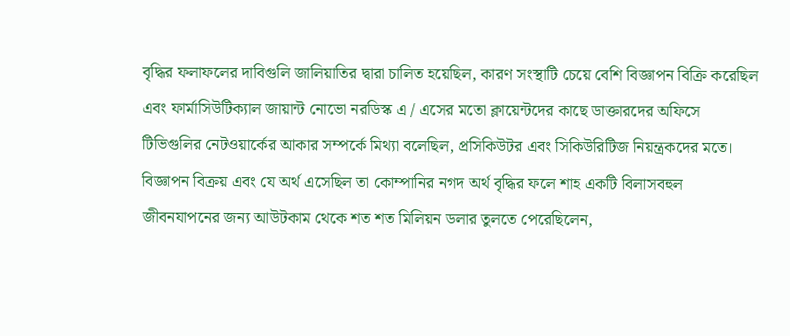বৃদ্ধির ফলাফলের দাবিগুলি জালিয়াতির দ্বারা চালিত হয়েছিল, কারণ সংস্থাটি চেয়ে বেশি বিজ্ঞাপন বিক্রি করেছিল এবং ফার্মাসিউটিক্যাল জায়ান্ট নোভো নরডিস্ক এ / এসের মতো ক্লায়েন্টদের কাছে ডাক্তারদের অফিসে টিভিগুলির নেটওয়ার্কের আকার সম্পর্কে মিথ্যা বলেছিল, প্রসিকিউটর এবং সিকিউরিটিজ নিয়ন্ত্রকদের মতে।
বিজ্ঞাপন বিক্রয় এবং যে অর্থ এসেছিল তা কোম্পানির নগদ অর্থ বৃদ্ধির ফলে শাহ একটি বিলাসবহুল জীবনযাপনের জন্য আউটকাম থেকে শত শত মিলিয়ন ডলার তুলতে পেরেছিলেন,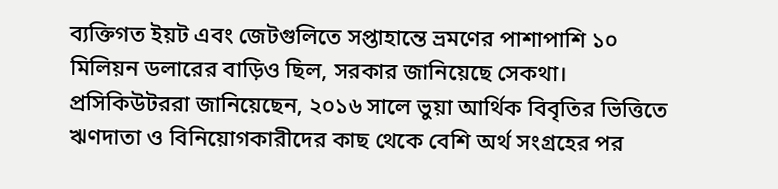ব্যক্তিগত ইয়ট এবং জেটগুলিতে সপ্তাহান্তে ভ্রমণের পাশাপাশি ১০ মিলিয়ন ডলারের বাড়িও ছিল, সরকার জানিয়েছে সেকথা। প্রসিকিউটররা জানিয়েছেন, ২০১৬ সালে ভুয়া আর্থিক বিবৃতির ভিত্তিতে ঋণদাতা ও বিনিয়োগকারীদের কাছ থেকে বেশি অর্থ সংগ্রহের পর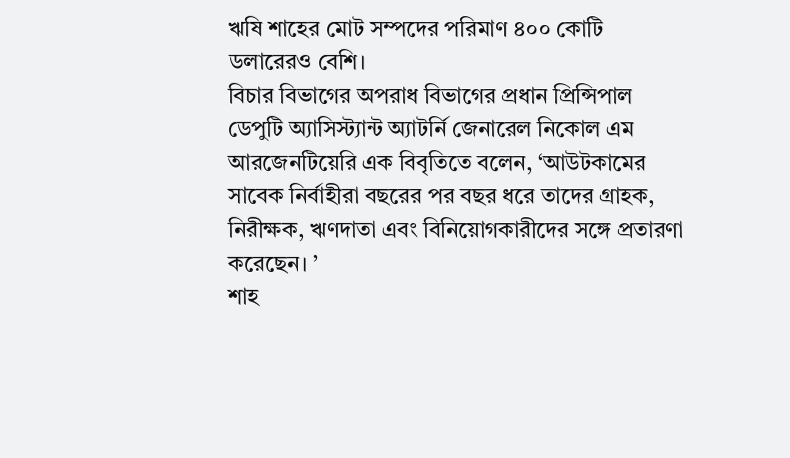ঋষি শাহের মোট সম্পদের পরিমাণ ৪০০ কোটি ডলারেরও বেশি।
বিচার বিভাগের অপরাধ বিভাগের প্রধান প্রিন্সিপাল ডেপুটি অ্যাসিস্ট্যান্ট অ্যাটর্নি জেনারেল নিকোল এম আরজেনটিয়েরি এক বিবৃতিতে বলেন, ‘আউটকামের সাবেক নির্বাহীরা বছরের পর বছর ধরে তাদের গ্রাহক, নিরীক্ষক, ঋণদাতা এবং বিনিয়োগকারীদের সঙ্গে প্রতারণা করেছেন। ’
শাহ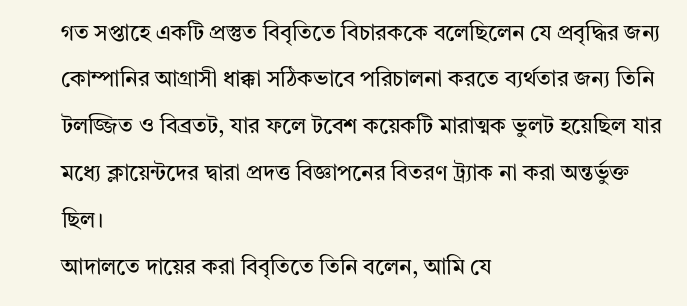গত সপ্তাহে একটি প্রস্তুত বিবৃতিতে বিচারককে বলেছিলেন যে প্রবৃদ্ধির জন্য কোম্পানির আগ্রাসী ধাক্কা সঠিকভাবে পরিচালনা করতে ব্যর্থতার জন্য তিনি টলজ্জিত ও বিব্রতট, যার ফলে টবেশ কয়েকটি মারাত্মক ভুলট হয়েছিল যার মধ্যে ক্লায়েন্টদের দ্বারা প্রদত্ত বিজ্ঞাপনের বিতরণ ট্র্যাক না করা অন্তর্ভুক্ত ছিল।
আদালতে দায়ের করা বিবৃতিতে তিনি বলেন, আমি যে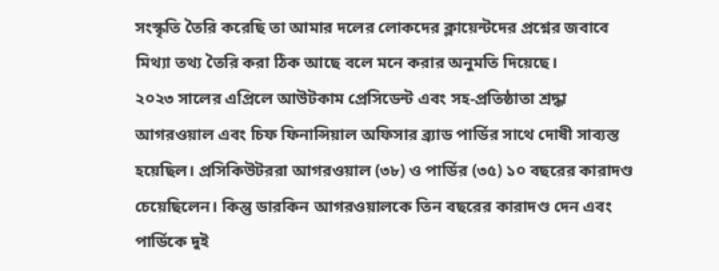সংস্কৃতি তৈরি করেছি তা আমার দলের লোকদের ক্লায়েন্টদের প্রশ্নের জবাবে মিথ্যা তথ্য তৈরি করা ঠিক আছে বলে মনে করার অনুমতি দিয়েছে।
২০২৩ সালের এপ্রিলে আউটকাম প্রেসিডেন্ট এবং সহ-প্রতিষ্ঠাতা শ্রদ্ধা আগরওয়াল এবং চিফ ফিনান্সিয়াল অফিসার ব্র্যাড পার্ডির সাথে দোষী সাব্যস্ত হয়েছিল। প্রসিকিউটররা আগরওয়াল (৩৮) ও পার্ডির (৩৫) ১০ বছরের কারাদণ্ড চেয়েছিলেন। কিন্তু ডারকিন আগরওয়ালকে তিন বছরের কারাদণ্ড দেন এবং পার্ডিকে দুই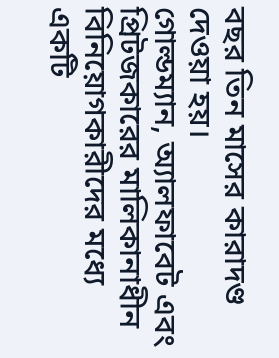বছর তিন মাসের কারাদণ্ড দেওয়া হয়।
গোল্ডম্যান, অ্যালফাবেট এবং প্রিটজকারের মালিকানাধীন বিনিয়োগকারীদের মধ্যে একটি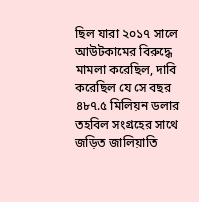ছিল যারা ২০১৭ সালে আউটকামের বিরুদ্ধে মামলা করেছিল, দাবি করেছিল যে সে বছর ৪৮৭.৫ মিলিয়ন ডলার তহবিল সংগ্রহের সাথে জড়িত জালিয়াতি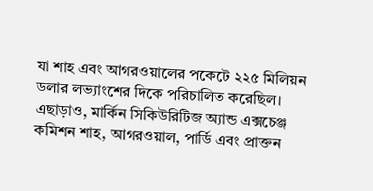যা শাহ এবং আগরওয়ালের পকেটে ২২৫ মিলিয়ন ডলার লভ্যাংশের দিকে পরিচালিত করেছিল।
এছাড়াও, মার্কিন সিকিউরিটিজ অ্যান্ড এক্সচেঞ্জ কমিশন শাহ, আগরওয়াল, পার্ডি এবং প্রাক্তন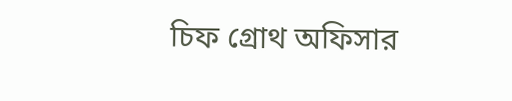চিফ গ্রোথ অফিসার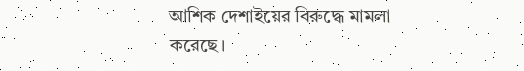আশিক দেশাইয়ের বিরুদ্ধে মামলা করেছে।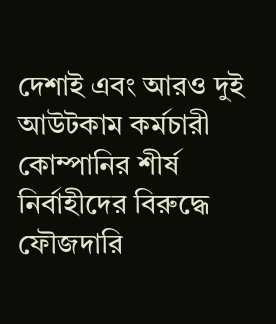দেশাই এবং আরও দুই আউটকাম কর্মচারী কোম্পানির শীর্ষ নির্বাহীদের বিরুদ্ধে ফৌজদারি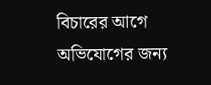বিচারের আগে অভিযোগের জন্য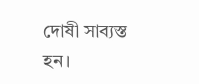দোষী সাব্যস্ত হন।